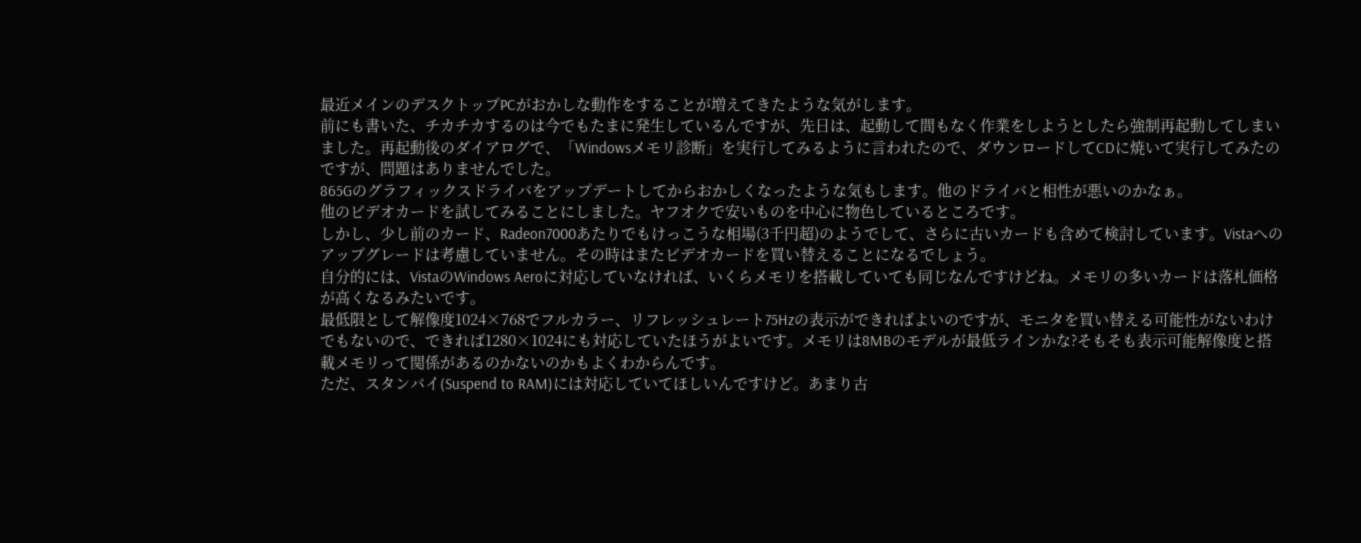最近メインのデスクトップPCがおかしな動作をすることが増えてきたような気がします。
前にも書いた、チカチカするのは今でもたまに発生しているんですが、先日は、起動して間もなく作業をしようとしたら強制再起動してしまいました。再起動後のダイアログで、「Windowsメモリ診断」を実行してみるように言われたので、ダウンロードしてCDに焼いて実行してみたのですが、問題はありませんでした。
865Gのグラフィックスドライバをアップデートしてからおかしくなったような気もします。他のドライバと相性が悪いのかなぁ。
他のビデオカードを試してみることにしました。ヤフオクで安いものを中心に物色しているところです。
しかし、少し前のカード、Radeon7000あたりでもけっこうな相場(3千円超)のようでして、さらに古いカードも含めて検討しています。Vistaへのアップグレードは考慮していません。その時はまたビデオカードを買い替えることになるでしょう。
自分的には、VistaのWindows Aeroに対応していなければ、いくらメモリを搭載していても同じなんですけどね。メモリの多いカードは落札価格が高くなるみたいです。
最低限として解像度1024×768でフルカラー、リフレッシュレート75Hzの表示ができればよいのですが、モニタを買い替える可能性がないわけでもないので、できれば1280×1024にも対応していたほうがよいです。メモリは8MBのモデルが最低ラインかな?そもそも表示可能解像度と搭載メモリって関係があるのかないのかもよくわからんです。
ただ、スタンバイ(Suspend to RAM)には対応していてほしいんですけど。あまり古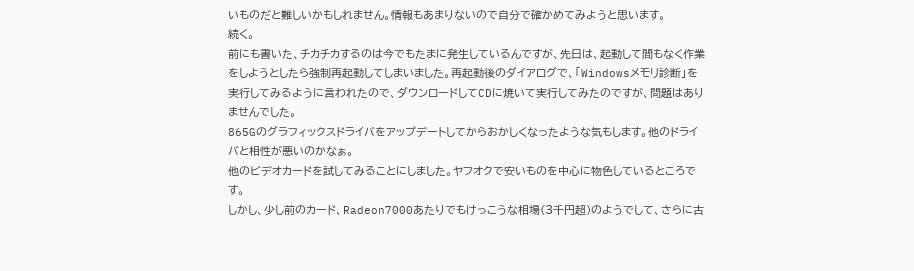いものだと難しいかもしれません。情報もあまりないので自分で確かめてみようと思います。
続く。
前にも書いた、チカチカするのは今でもたまに発生しているんですが、先日は、起動して間もなく作業をしようとしたら強制再起動してしまいました。再起動後のダイアログで、「Windowsメモリ診断」を実行してみるように言われたので、ダウンロードしてCDに焼いて実行してみたのですが、問題はありませんでした。
865Gのグラフィックスドライバをアップデートしてからおかしくなったような気もします。他のドライバと相性が悪いのかなぁ。
他のビデオカードを試してみることにしました。ヤフオクで安いものを中心に物色しているところです。
しかし、少し前のカード、Radeon7000あたりでもけっこうな相場(3千円超)のようでして、さらに古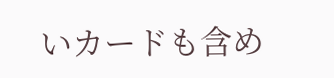いカードも含め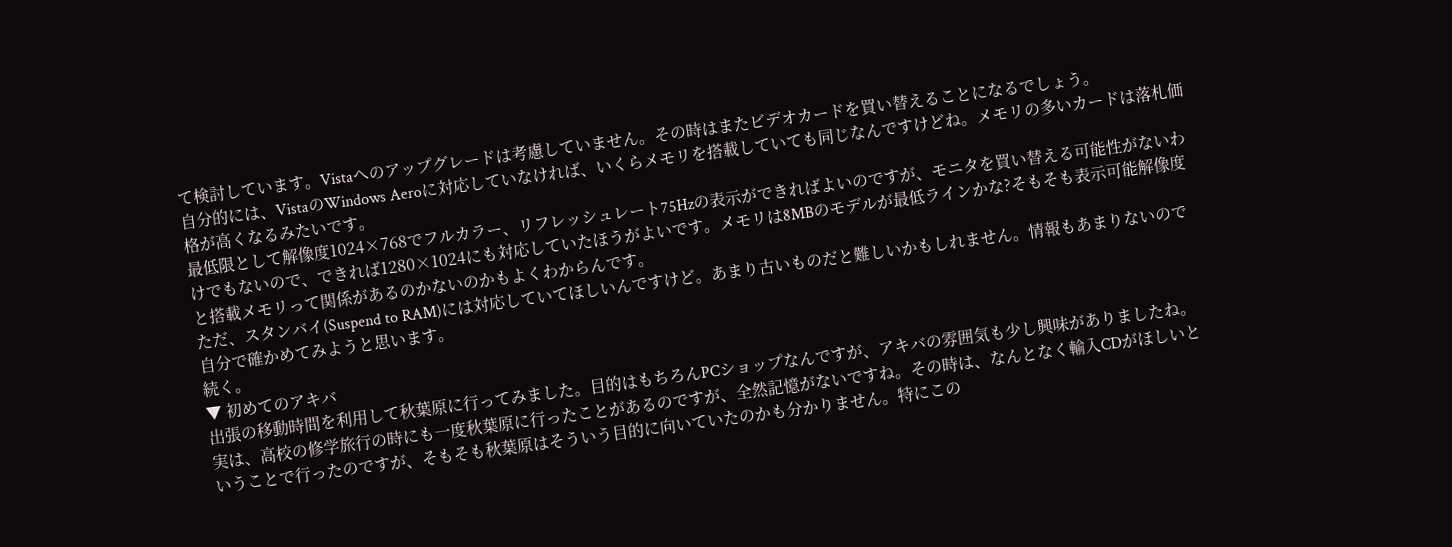て検討しています。Vistaへのアップグレードは考慮していません。その時はまたビデオカードを買い替えることになるでしょう。
自分的には、VistaのWindows Aeroに対応していなければ、いくらメモリを搭載していても同じなんですけどね。メモリの多いカードは落札価格が高くなるみたいです。
最低限として解像度1024×768でフルカラー、リフレッシュレート75Hzの表示ができればよいのですが、モニタを買い替える可能性がないわけでもないので、できれば1280×1024にも対応していたほうがよいです。メモリは8MBのモデルが最低ラインかな?そもそも表示可能解像度と搭載メモリって関係があるのかないのかもよくわからんです。
ただ、スタンバイ(Suspend to RAM)には対応していてほしいんですけど。あまり古いものだと難しいかもしれません。情報もあまりないので自分で確かめてみようと思います。
続く。
▼ 初めてのアキバ
出張の移動時間を利用して秋葉原に行ってみました。目的はもちろんPCショップなんですが、アキバの雰囲気も少し興味がありましたね。
実は、高校の修学旅行の時にも一度秋葉原に行ったことがあるのですが、全然記憶がないですね。その時は、なんとなく輸入CDがほしいということで行ったのですが、そもそも秋葉原はそういう目的に向いていたのかも分かりません。特にこの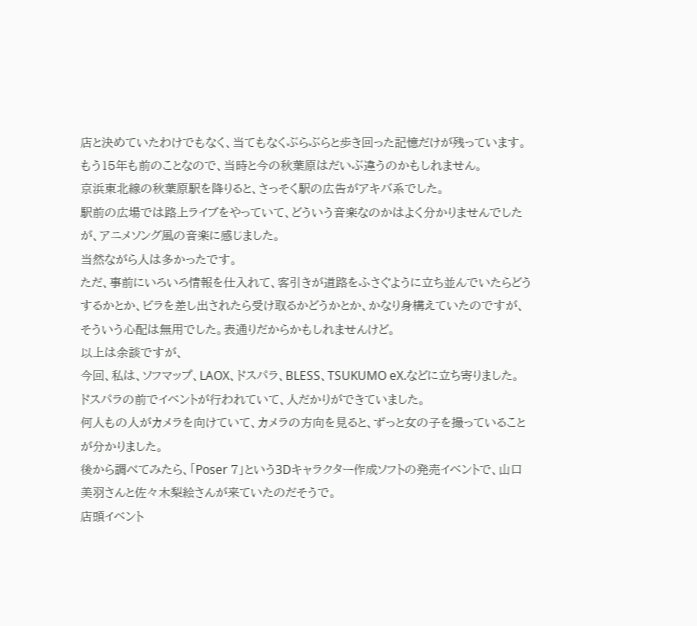店と決めていたわけでもなく、当てもなくぶらぶらと歩き回った記憶だけが残っています。
もう15年も前のことなので、当時と今の秋葉原はだいぶ違うのかもしれません。
京浜東北線の秋葉原駅を降りると、さっそく駅の広告がアキバ系でした。
駅前の広場では路上ライブをやっていて、どういう音楽なのかはよく分かりませんでしたが、アニメソング風の音楽に感じました。
当然ながら人は多かったです。
ただ、事前にいろいろ情報を仕入れて、客引きが道路をふさぐように立ち並んでいたらどうするかとか、ビラを差し出されたら受け取るかどうかとか、かなり身構えていたのですが、そういう心配は無用でした。表通りだからかもしれませんけど。
以上は余談ですが、
今回、私は、ソフマップ、LAOX、ドスパラ、BLESS、TSUKUMO eX.などに立ち寄りました。
ドスパラの前でイベントが行われていて、人だかりができていました。
何人もの人がカメラを向けていて、カメラの方向を見ると、ずっと女の子を撮っていることが分かりました。
後から調べてみたら、「Poser 7」という3Dキャラクター作成ソフトの発売イベントで、山口美羽さんと佐々木梨絵さんが来ていたのだそうで。
店頭イベント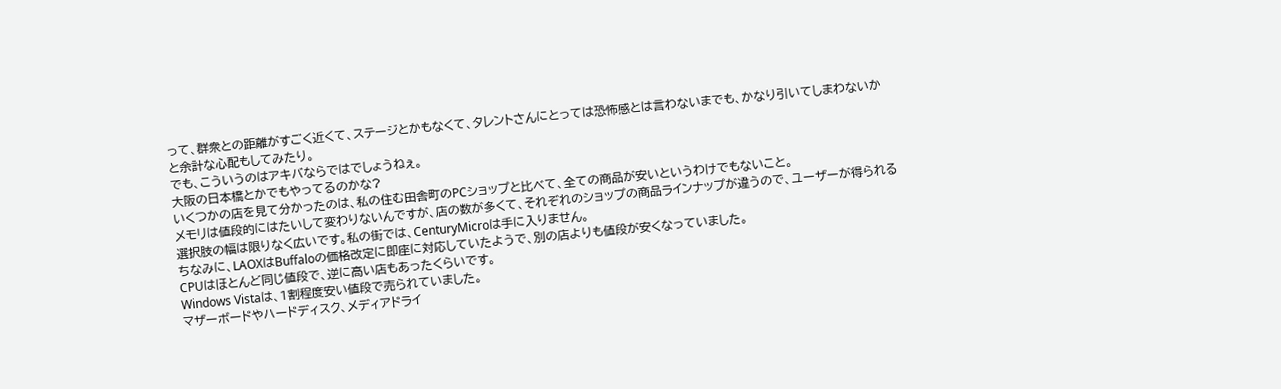って、群衆との距離がすごく近くて、ステージとかもなくて、タレントさんにとっては恐怖感とは言わないまでも、かなり引いてしまわないかと余計な心配もしてみたり。
でも、こういうのはアキバならではでしょうねぇ。
大阪の日本橋とかでもやってるのかな?
いくつかの店を見て分かったのは、私の住む田舎町のPCショップと比べて、全ての商品が安いというわけでもないこと。
メモリは値段的にはたいして変わりないんですが、店の数が多くて、それぞれのショップの商品ラインナップが違うので、ユーザーが得られる選択肢の幅は限りなく広いです。私の街では、CenturyMicroは手に入りません。
ちなみに、LAOXはBuffaloの価格改定に即座に対応していたようで、別の店よりも値段が安くなっていました。
CPUはほとんど同じ値段で、逆に高い店もあったくらいです。
Windows Vistaは、1割程度安い値段で売られていました。
マザーボードやハードディスク、メディアドライ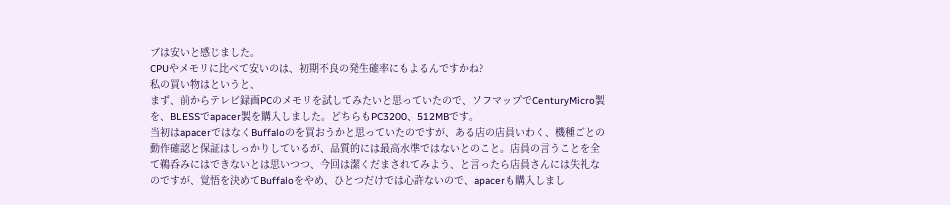ブは安いと感じました。
CPUやメモリに比べて安いのは、初期不良の発生確率にもよるんですかね?
私の買い物はというと、
まず、前からテレビ録画PCのメモリを試してみたいと思っていたので、ソフマップでCenturyMicro製を、BLESSでapacer製を購入しました。どちらもPC3200、512MBです。
当初はapacerではなくBuffaloのを買おうかと思っていたのですが、ある店の店員いわく、機種ごとの動作確認と保証はしっかりしているが、品質的には最高水準ではないとのこと。店員の言うことを全て鵜呑みにはできないとは思いつつ、今回は潔くだまされてみよう、と言ったら店員さんには失礼なのですが、覚悟を決めてBuffaloをやめ、ひとつだけでは心許ないので、apacerも購入しまし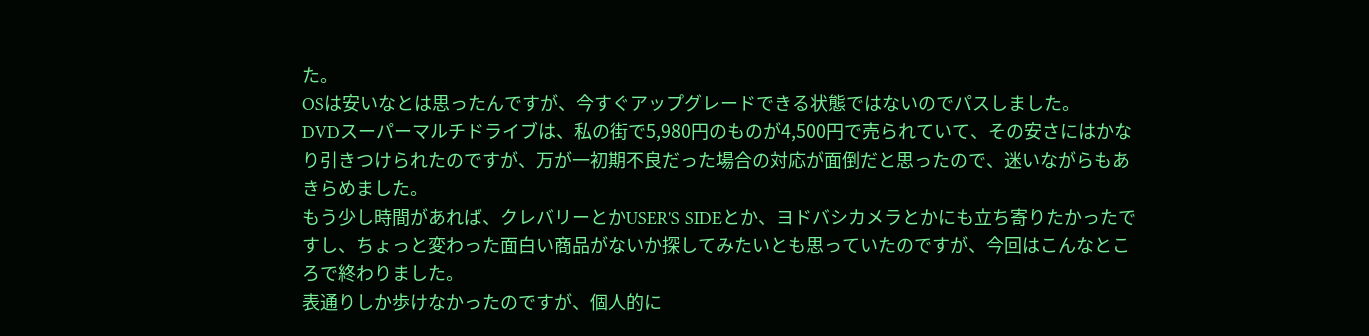た。
OSは安いなとは思ったんですが、今すぐアップグレードできる状態ではないのでパスしました。
DVDスーパーマルチドライブは、私の街で5,980円のものが4,500円で売られていて、その安さにはかなり引きつけられたのですが、万が一初期不良だった場合の対応が面倒だと思ったので、迷いながらもあきらめました。
もう少し時間があれば、クレバリーとかUSER'S SIDEとか、ヨドバシカメラとかにも立ち寄りたかったですし、ちょっと変わった面白い商品がないか探してみたいとも思っていたのですが、今回はこんなところで終わりました。
表通りしか歩けなかったのですが、個人的に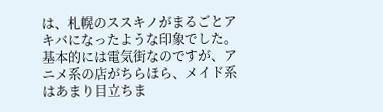は、札幌のススキノがまるごとアキバになったような印象でした。
基本的には電気街なのですが、アニメ系の店がちらほら、メイド系はあまり目立ちま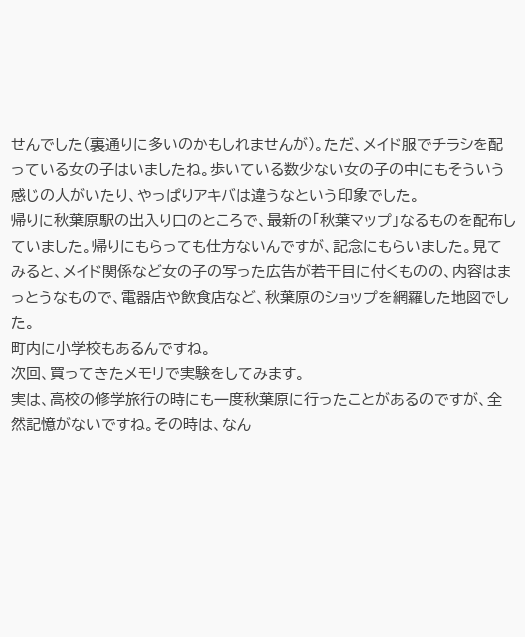せんでした(裏通りに多いのかもしれませんが)。ただ、メイド服でチラシを配っている女の子はいましたね。歩いている数少ない女の子の中にもそういう感じの人がいたり、やっぱりアキバは違うなという印象でした。
帰りに秋葉原駅の出入り口のところで、最新の「秋葉マップ」なるものを配布していました。帰りにもらっても仕方ないんですが、記念にもらいました。見てみると、メイド関係など女の子の写った広告が若干目に付くものの、内容はまっとうなもので、電器店や飲食店など、秋葉原のショップを網羅した地図でした。
町内に小学校もあるんですね。
次回、買ってきたメモリで実験をしてみます。
実は、高校の修学旅行の時にも一度秋葉原に行ったことがあるのですが、全然記憶がないですね。その時は、なん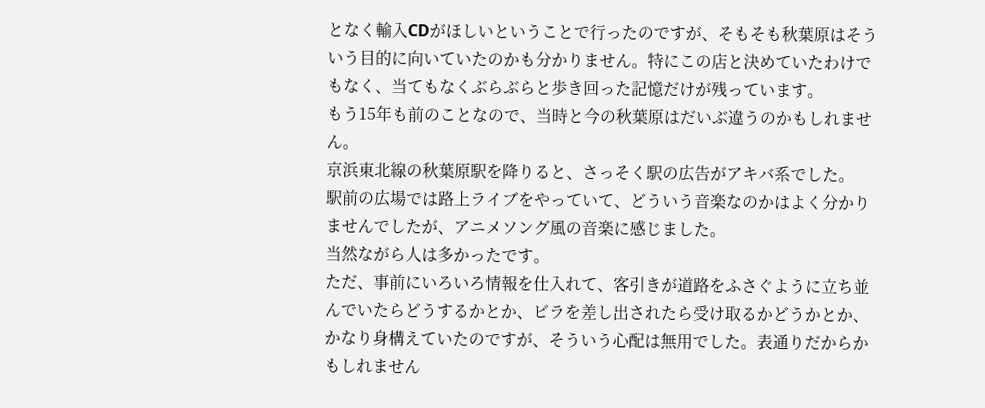となく輸入CDがほしいということで行ったのですが、そもそも秋葉原はそういう目的に向いていたのかも分かりません。特にこの店と決めていたわけでもなく、当てもなくぶらぶらと歩き回った記憶だけが残っています。
もう15年も前のことなので、当時と今の秋葉原はだいぶ違うのかもしれません。
京浜東北線の秋葉原駅を降りると、さっそく駅の広告がアキバ系でした。
駅前の広場では路上ライブをやっていて、どういう音楽なのかはよく分かりませんでしたが、アニメソング風の音楽に感じました。
当然ながら人は多かったです。
ただ、事前にいろいろ情報を仕入れて、客引きが道路をふさぐように立ち並んでいたらどうするかとか、ビラを差し出されたら受け取るかどうかとか、かなり身構えていたのですが、そういう心配は無用でした。表通りだからかもしれません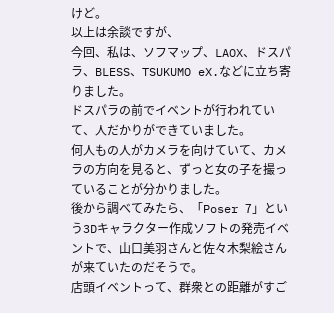けど。
以上は余談ですが、
今回、私は、ソフマップ、LAOX、ドスパラ、BLESS、TSUKUMO eX.などに立ち寄りました。
ドスパラの前でイベントが行われていて、人だかりができていました。
何人もの人がカメラを向けていて、カメラの方向を見ると、ずっと女の子を撮っていることが分かりました。
後から調べてみたら、「Poser 7」という3Dキャラクター作成ソフトの発売イベントで、山口美羽さんと佐々木梨絵さんが来ていたのだそうで。
店頭イベントって、群衆との距離がすご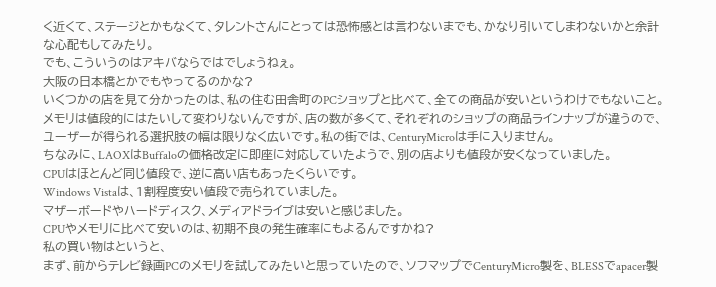く近くて、ステージとかもなくて、タレントさんにとっては恐怖感とは言わないまでも、かなり引いてしまわないかと余計な心配もしてみたり。
でも、こういうのはアキバならではでしょうねぇ。
大阪の日本橋とかでもやってるのかな?
いくつかの店を見て分かったのは、私の住む田舎町のPCショップと比べて、全ての商品が安いというわけでもないこと。
メモリは値段的にはたいして変わりないんですが、店の数が多くて、それぞれのショップの商品ラインナップが違うので、ユーザーが得られる選択肢の幅は限りなく広いです。私の街では、CenturyMicroは手に入りません。
ちなみに、LAOXはBuffaloの価格改定に即座に対応していたようで、別の店よりも値段が安くなっていました。
CPUはほとんど同じ値段で、逆に高い店もあったくらいです。
Windows Vistaは、1割程度安い値段で売られていました。
マザーボードやハードディスク、メディアドライブは安いと感じました。
CPUやメモリに比べて安いのは、初期不良の発生確率にもよるんですかね?
私の買い物はというと、
まず、前からテレビ録画PCのメモリを試してみたいと思っていたので、ソフマップでCenturyMicro製を、BLESSでapacer製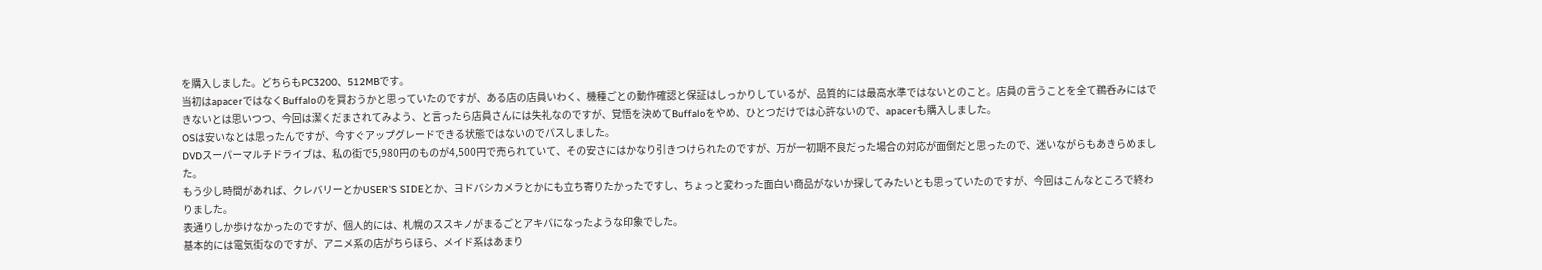を購入しました。どちらもPC3200、512MBです。
当初はapacerではなくBuffaloのを買おうかと思っていたのですが、ある店の店員いわく、機種ごとの動作確認と保証はしっかりしているが、品質的には最高水準ではないとのこと。店員の言うことを全て鵜呑みにはできないとは思いつつ、今回は潔くだまされてみよう、と言ったら店員さんには失礼なのですが、覚悟を決めてBuffaloをやめ、ひとつだけでは心許ないので、apacerも購入しました。
OSは安いなとは思ったんですが、今すぐアップグレードできる状態ではないのでパスしました。
DVDスーパーマルチドライブは、私の街で5,980円のものが4,500円で売られていて、その安さにはかなり引きつけられたのですが、万が一初期不良だった場合の対応が面倒だと思ったので、迷いながらもあきらめました。
もう少し時間があれば、クレバリーとかUSER'S SIDEとか、ヨドバシカメラとかにも立ち寄りたかったですし、ちょっと変わった面白い商品がないか探してみたいとも思っていたのですが、今回はこんなところで終わりました。
表通りしか歩けなかったのですが、個人的には、札幌のススキノがまるごとアキバになったような印象でした。
基本的には電気街なのですが、アニメ系の店がちらほら、メイド系はあまり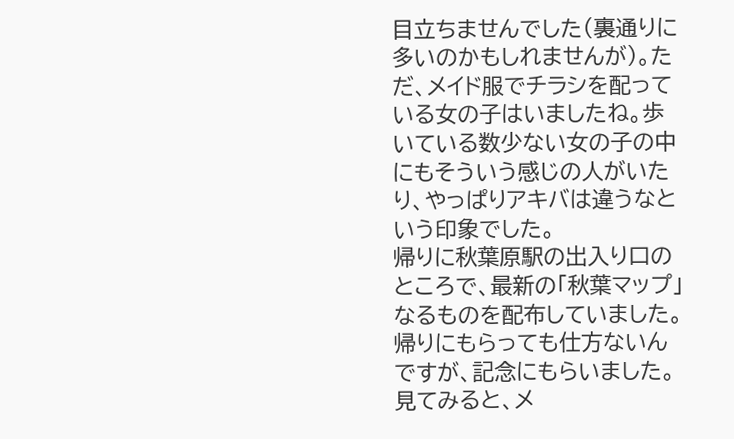目立ちませんでした(裏通りに多いのかもしれませんが)。ただ、メイド服でチラシを配っている女の子はいましたね。歩いている数少ない女の子の中にもそういう感じの人がいたり、やっぱりアキバは違うなという印象でした。
帰りに秋葉原駅の出入り口のところで、最新の「秋葉マップ」なるものを配布していました。帰りにもらっても仕方ないんですが、記念にもらいました。見てみると、メ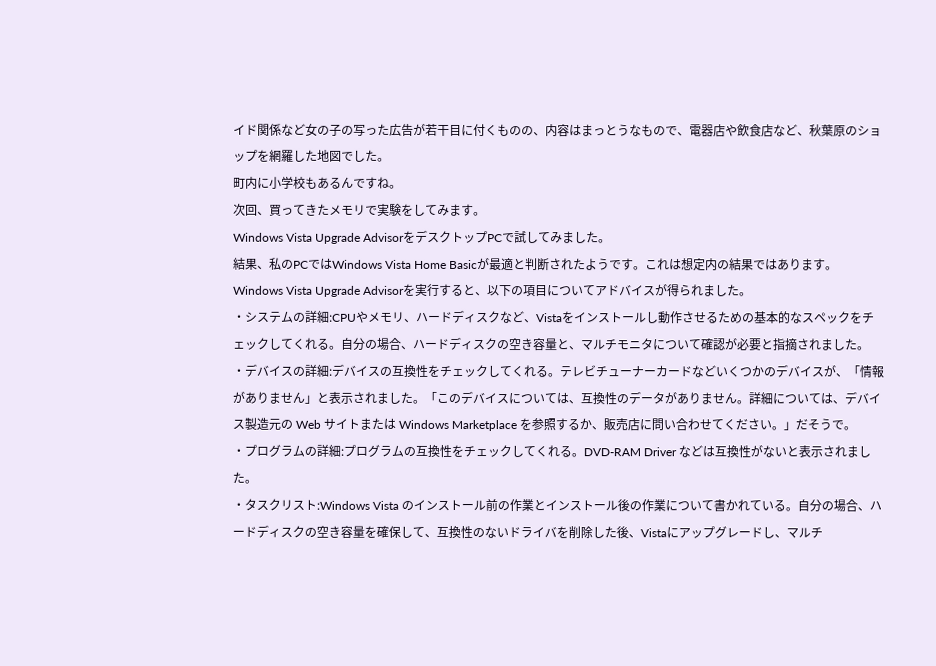イド関係など女の子の写った広告が若干目に付くものの、内容はまっとうなもので、電器店や飲食店など、秋葉原のショップを網羅した地図でした。
町内に小学校もあるんですね。
次回、買ってきたメモリで実験をしてみます。
Windows Vista Upgrade AdvisorをデスクトップPCで試してみました。
結果、私のPCではWindows Vista Home Basicが最適と判断されたようです。これは想定内の結果ではあります。
Windows Vista Upgrade Advisorを実行すると、以下の項目についてアドバイスが得られました。
・システムの詳細:CPUやメモリ、ハードディスクなど、Vistaをインストールし動作させるための基本的なスペックをチェックしてくれる。自分の場合、ハードディスクの空き容量と、マルチモニタについて確認が必要と指摘されました。
・デバイスの詳細:デバイスの互換性をチェックしてくれる。テレビチューナーカードなどいくつかのデバイスが、「情報がありません」と表示されました。「このデバイスについては、互換性のデータがありません。詳細については、デバイス製造元の Web サイトまたは Windows Marketplace を参照するか、販売店に問い合わせてください。」だそうで。
・プログラムの詳細:プログラムの互換性をチェックしてくれる。DVD-RAM Driver などは互換性がないと表示されました。
・タスクリスト:Windows Vista のインストール前の作業とインストール後の作業について書かれている。自分の場合、ハードディスクの空き容量を確保して、互換性のないドライバを削除した後、Vistaにアップグレードし、マルチ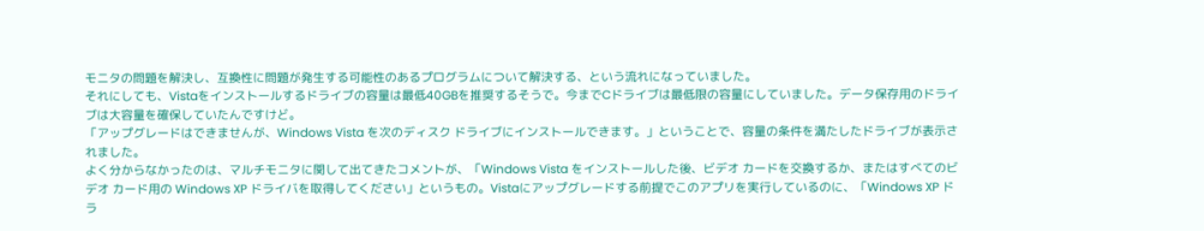モニタの問題を解決し、互換性に問題が発生する可能性のあるプログラムについて解決する、という流れになっていました。
それにしても、Vistaをインストールするドライブの容量は最低40GBを推奨するそうで。今までCドライブは最低限の容量にしていました。データ保存用のドライブは大容量を確保していたんですけど。
「アップグレードはできませんが、Windows Vista を次のディスク ドライブにインストールできます。」ということで、容量の条件を満たしたドライブが表示されました。
よく分からなかったのは、マルチモニタに関して出てきたコメントが、「Windows Vista をインストールした後、ビデオ カードを交換するか、またはすべてのビデオ カード用の Windows XP ドライバを取得してください」というもの。Vistaにアップグレードする前提でこのアプリを実行しているのに、「Windows XP ドラ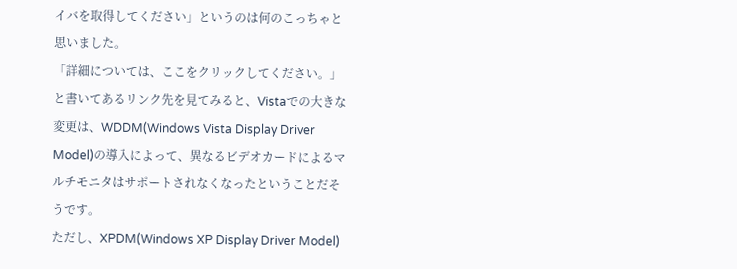イバを取得してください」というのは何のこっちゃと思いました。
「詳細については、ここをクリックしてください。」と書いてあるリンク先を見てみると、Vistaでの大きな変更は、WDDM(Windows Vista Display Driver Model)の導入によって、異なるビデオカードによるマルチモニタはサポートされなくなったということだそうです。
ただし、XPDM(Windows XP Display Driver Model)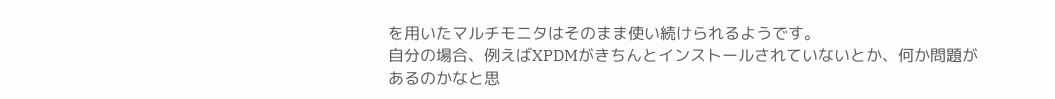を用いたマルチモニタはそのまま使い続けられるようです。
自分の場合、例えばXPDMがきちんとインストールされていないとか、何か問題があるのかなと思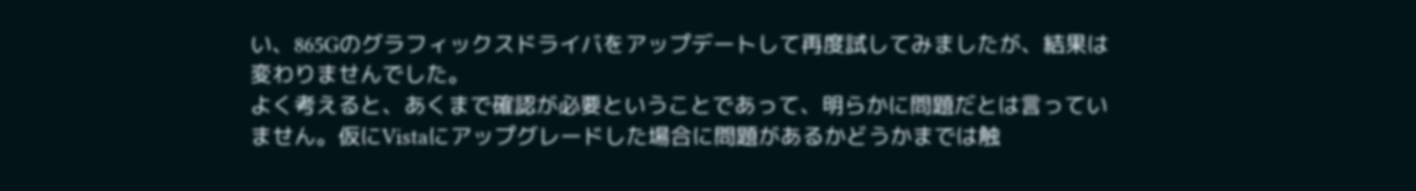い、865Gのグラフィックスドライバをアップデートして再度試してみましたが、結果は変わりませんでした。
よく考えると、あくまで確認が必要ということであって、明らかに問題だとは言っていません。仮にVistaにアップグレードした場合に問題があるかどうかまでは触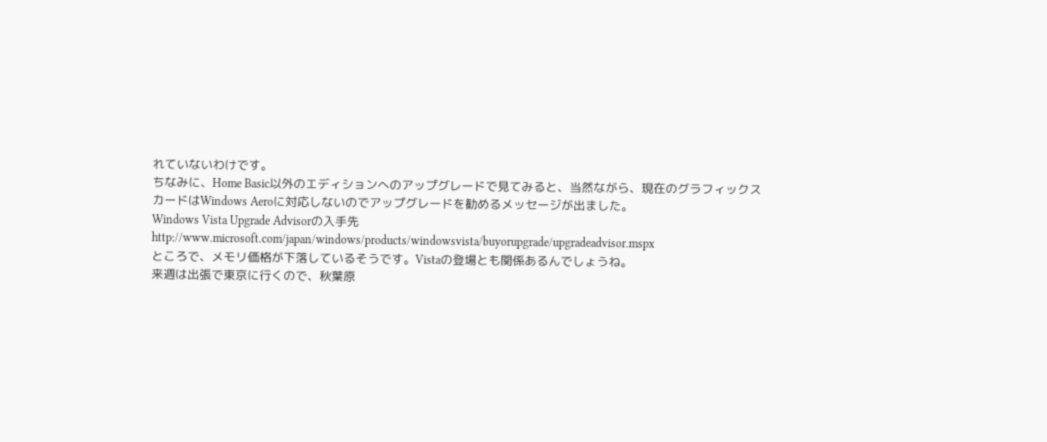れていないわけです。
ちなみに、Home Basic以外のエディションへのアップグレードで見てみると、当然ながら、現在のグラフィックスカードはWindows Aeroに対応しないのでアップグレードを勧めるメッセージが出ました。
Windows Vista Upgrade Advisorの入手先
http://www.microsoft.com/japan/windows/products/windowsvista/buyorupgrade/upgradeadvisor.mspx
ところで、メモリ価格が下落しているそうです。Vistaの登場とも関係あるんでしょうね。
来週は出張で東京に行くので、秋葉原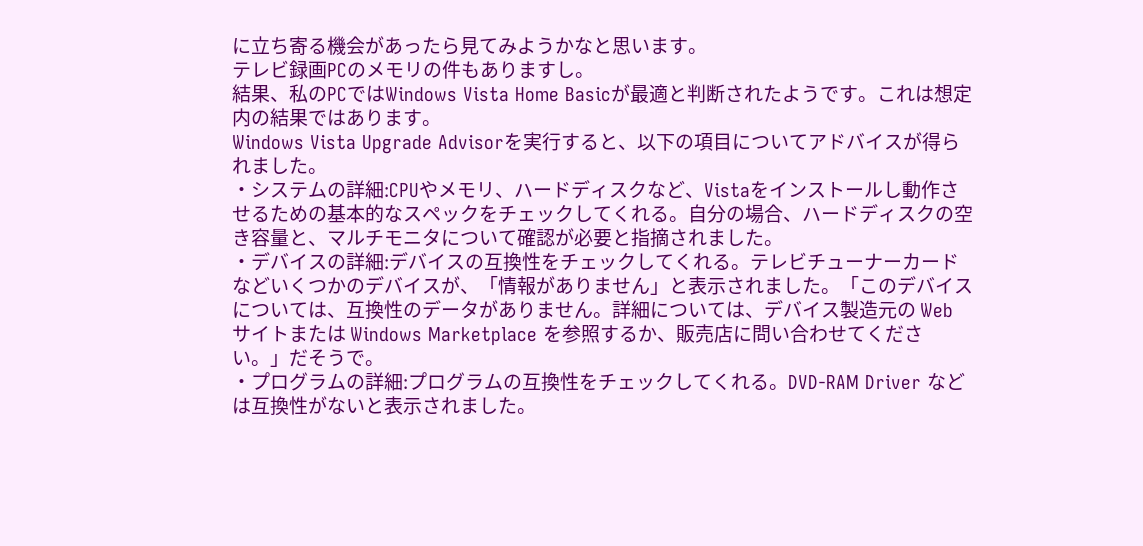に立ち寄る機会があったら見てみようかなと思います。
テレビ録画PCのメモリの件もありますし。
結果、私のPCではWindows Vista Home Basicが最適と判断されたようです。これは想定内の結果ではあります。
Windows Vista Upgrade Advisorを実行すると、以下の項目についてアドバイスが得られました。
・システムの詳細:CPUやメモリ、ハードディスクなど、Vistaをインストールし動作させるための基本的なスペックをチェックしてくれる。自分の場合、ハードディスクの空き容量と、マルチモニタについて確認が必要と指摘されました。
・デバイスの詳細:デバイスの互換性をチェックしてくれる。テレビチューナーカードなどいくつかのデバイスが、「情報がありません」と表示されました。「このデバイスについては、互換性のデータがありません。詳細については、デバイス製造元の Web サイトまたは Windows Marketplace を参照するか、販売店に問い合わせてください。」だそうで。
・プログラムの詳細:プログラムの互換性をチェックしてくれる。DVD-RAM Driver などは互換性がないと表示されました。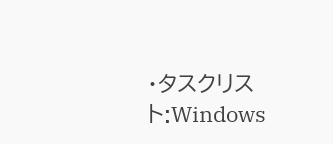・タスクリスト:Windows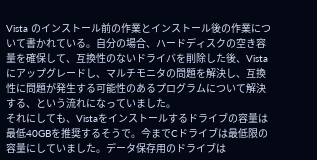Vista のインストール前の作業とインストール後の作業について書かれている。自分の場合、ハードディスクの空き容量を確保して、互換性のないドライバを削除した後、Vistaにアップグレードし、マルチモニタの問題を解決し、互換性に問題が発生する可能性のあるプログラムについて解決する、という流れになっていました。
それにしても、Vistaをインストールするドライブの容量は最低40GBを推奨するそうで。今までCドライブは最低限の容量にしていました。データ保存用のドライブは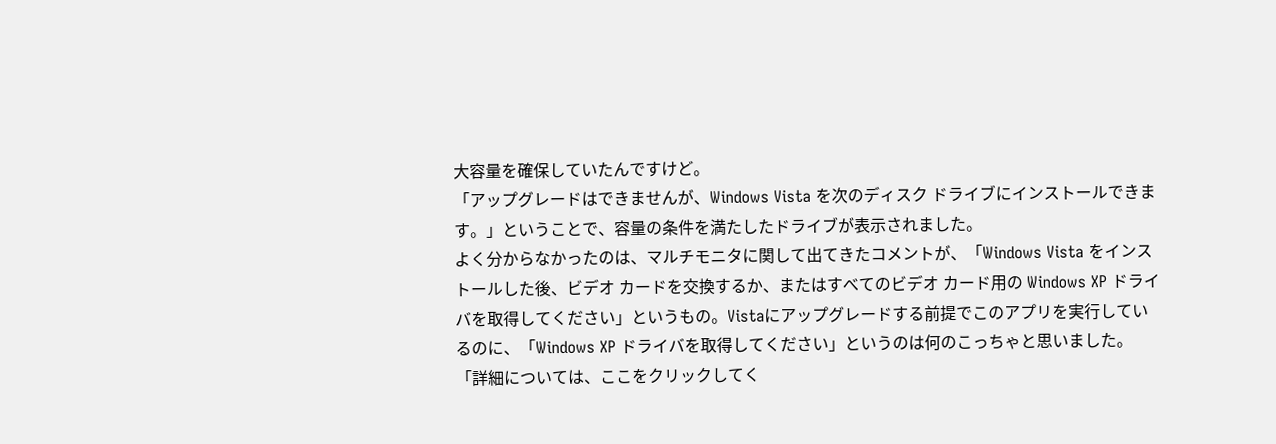大容量を確保していたんですけど。
「アップグレードはできませんが、Windows Vista を次のディスク ドライブにインストールできます。」ということで、容量の条件を満たしたドライブが表示されました。
よく分からなかったのは、マルチモニタに関して出てきたコメントが、「Windows Vista をインストールした後、ビデオ カードを交換するか、またはすべてのビデオ カード用の Windows XP ドライバを取得してください」というもの。Vistaにアップグレードする前提でこのアプリを実行しているのに、「Windows XP ドライバを取得してください」というのは何のこっちゃと思いました。
「詳細については、ここをクリックしてく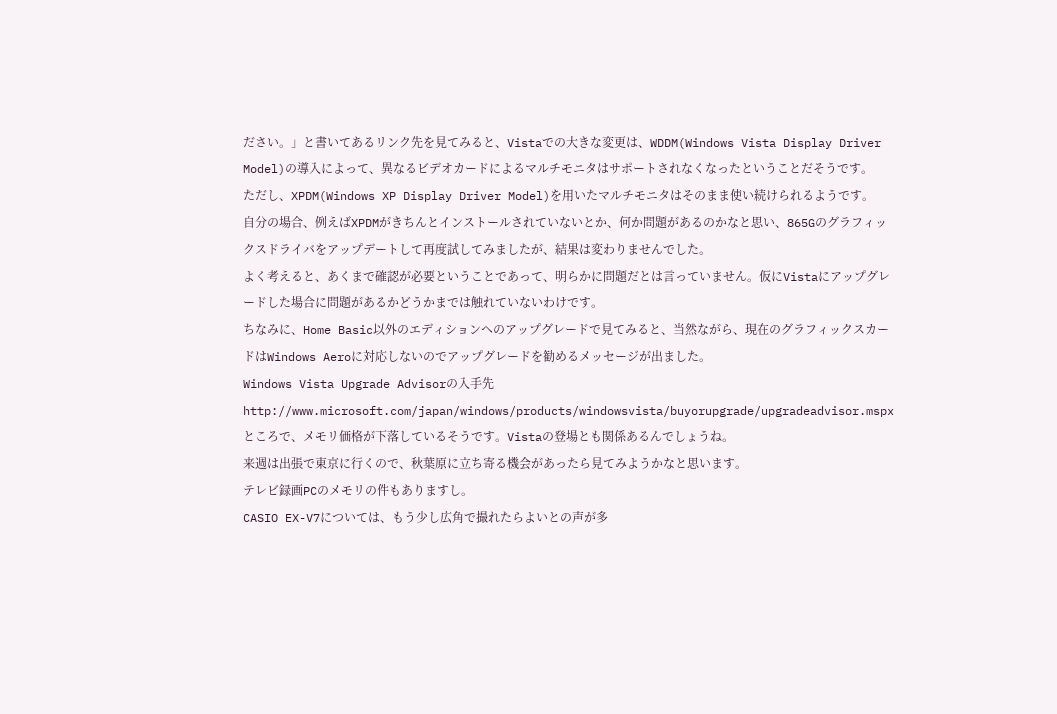ださい。」と書いてあるリンク先を見てみると、Vistaでの大きな変更は、WDDM(Windows Vista Display Driver Model)の導入によって、異なるビデオカードによるマルチモニタはサポートされなくなったということだそうです。
ただし、XPDM(Windows XP Display Driver Model)を用いたマルチモニタはそのまま使い続けられるようです。
自分の場合、例えばXPDMがきちんとインストールされていないとか、何か問題があるのかなと思い、865Gのグラフィックスドライバをアップデートして再度試してみましたが、結果は変わりませんでした。
よく考えると、あくまで確認が必要ということであって、明らかに問題だとは言っていません。仮にVistaにアップグレードした場合に問題があるかどうかまでは触れていないわけです。
ちなみに、Home Basic以外のエディションへのアップグレードで見てみると、当然ながら、現在のグラフィックスカードはWindows Aeroに対応しないのでアップグレードを勧めるメッセージが出ました。
Windows Vista Upgrade Advisorの入手先
http://www.microsoft.com/japan/windows/products/windowsvista/buyorupgrade/upgradeadvisor.mspx
ところで、メモリ価格が下落しているそうです。Vistaの登場とも関係あるんでしょうね。
来週は出張で東京に行くので、秋葉原に立ち寄る機会があったら見てみようかなと思います。
テレビ録画PCのメモリの件もありますし。
CASIO EX-V7については、もう少し広角で撮れたらよいとの声が多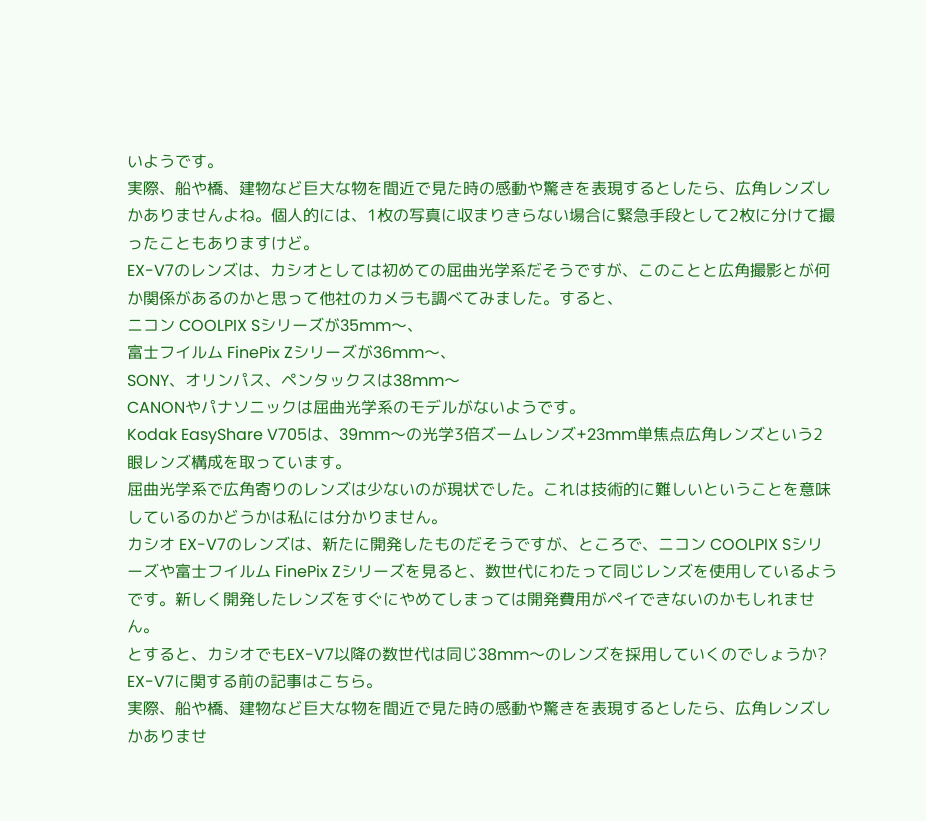いようです。
実際、船や橋、建物など巨大な物を間近で見た時の感動や驚きを表現するとしたら、広角レンズしかありませんよね。個人的には、1枚の写真に収まりきらない場合に緊急手段として2枚に分けて撮ったこともありますけど。
EX-V7のレンズは、カシオとしては初めての屈曲光学系だそうですが、このことと広角撮影とが何か関係があるのかと思って他社のカメラも調べてみました。すると、
ニコン COOLPIX Sシリーズが35mm〜、
富士フイルム FinePix Zシリーズが36mm〜、
SONY、オリンパス、ペンタックスは38mm〜
CANONやパナソニックは屈曲光学系のモデルがないようです。
Kodak EasyShare V705は、39mm〜の光学3倍ズームレンズ+23mm単焦点広角レンズという2眼レンズ構成を取っています。
屈曲光学系で広角寄りのレンズは少ないのが現状でした。これは技術的に難しいということを意味しているのかどうかは私には分かりません。
カシオ EX-V7のレンズは、新たに開発したものだそうですが、ところで、ニコン COOLPIX Sシリーズや富士フイルム FinePix Zシリーズを見ると、数世代にわたって同じレンズを使用しているようです。新しく開発したレンズをすぐにやめてしまっては開発費用がペイできないのかもしれません。
とすると、カシオでもEX-V7以降の数世代は同じ38mm〜のレンズを採用していくのでしょうか?
EX-V7に関する前の記事はこちら。
実際、船や橋、建物など巨大な物を間近で見た時の感動や驚きを表現するとしたら、広角レンズしかありませ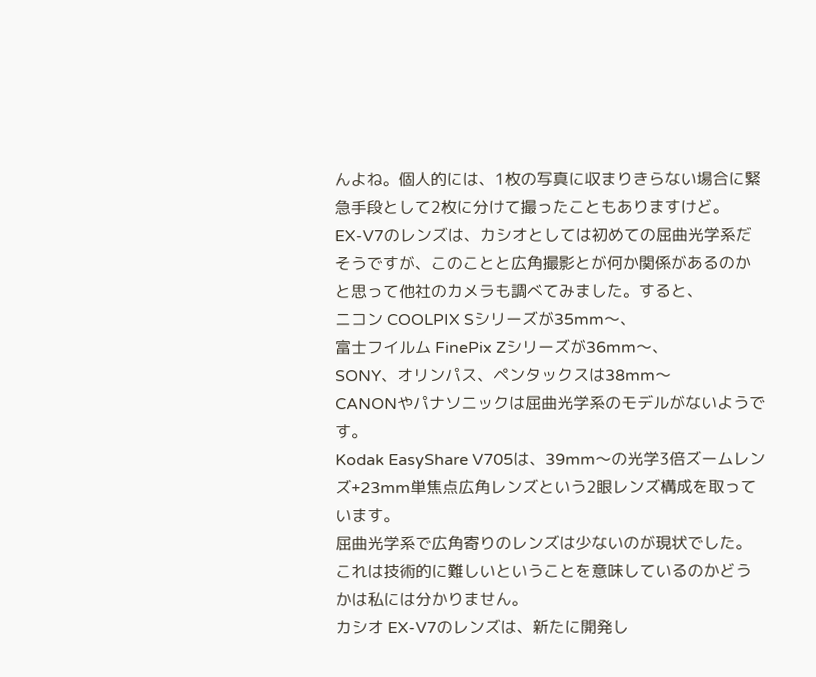んよね。個人的には、1枚の写真に収まりきらない場合に緊急手段として2枚に分けて撮ったこともありますけど。
EX-V7のレンズは、カシオとしては初めての屈曲光学系だそうですが、このことと広角撮影とが何か関係があるのかと思って他社のカメラも調べてみました。すると、
ニコン COOLPIX Sシリーズが35mm〜、
富士フイルム FinePix Zシリーズが36mm〜、
SONY、オリンパス、ペンタックスは38mm〜
CANONやパナソニックは屈曲光学系のモデルがないようです。
Kodak EasyShare V705は、39mm〜の光学3倍ズームレンズ+23mm単焦点広角レンズという2眼レンズ構成を取っています。
屈曲光学系で広角寄りのレンズは少ないのが現状でした。これは技術的に難しいということを意味しているのかどうかは私には分かりません。
カシオ EX-V7のレンズは、新たに開発し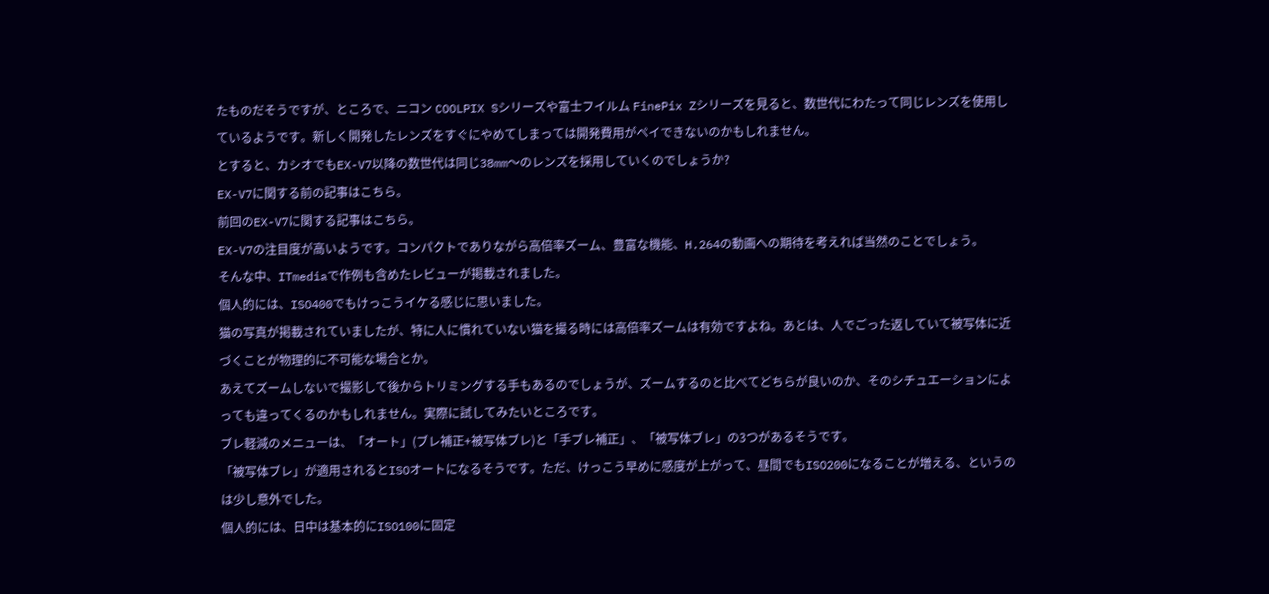たものだそうですが、ところで、ニコン COOLPIX Sシリーズや富士フイルム FinePix Zシリーズを見ると、数世代にわたって同じレンズを使用しているようです。新しく開発したレンズをすぐにやめてしまっては開発費用がペイできないのかもしれません。
とすると、カシオでもEX-V7以降の数世代は同じ38mm〜のレンズを採用していくのでしょうか?
EX-V7に関する前の記事はこちら。
前回のEX-V7に関する記事はこちら。
EX-V7の注目度が高いようです。コンパクトでありながら高倍率ズーム、豊富な機能、H.264の動画への期待を考えれば当然のことでしょう。
そんな中、ITmediaで作例も含めたレビューが掲載されました。
個人的には、ISO400でもけっこうイケる感じに思いました。
猫の写真が掲載されていましたが、特に人に慣れていない猫を撮る時には高倍率ズームは有効ですよね。あとは、人でごった返していて被写体に近づくことが物理的に不可能な場合とか。
あえてズームしないで撮影して後からトリミングする手もあるのでしょうが、ズームするのと比べてどちらが良いのか、そのシチュエーションによっても違ってくるのかもしれません。実際に試してみたいところです。
ブレ軽減のメニューは、「オート」(ブレ補正+被写体ブレ)と「手ブレ補正」、「被写体ブレ」の3つがあるそうです。
「被写体ブレ」が適用されるとISOオートになるそうです。ただ、けっこう早めに感度が上がって、昼間でもISO200になることが増える、というのは少し意外でした。
個人的には、日中は基本的にISO100に固定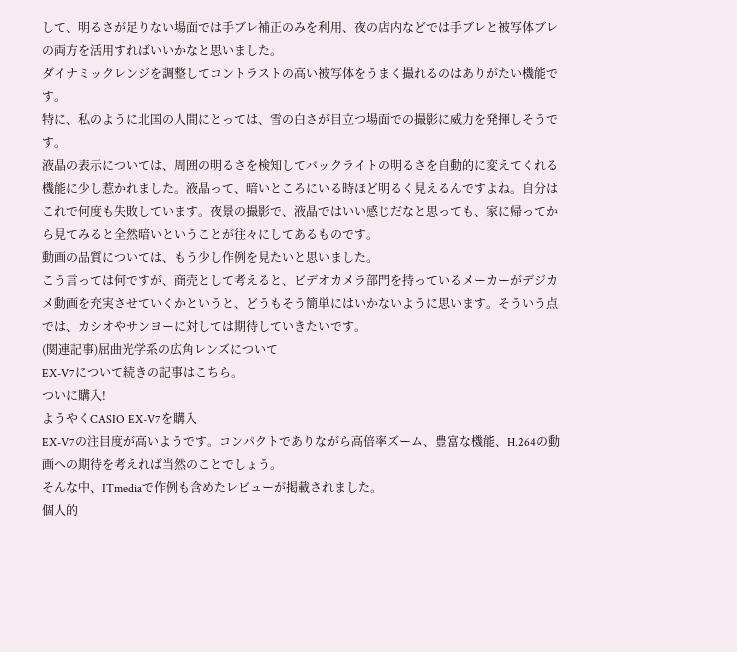して、明るさが足りない場面では手ブレ補正のみを利用、夜の店内などでは手ブレと被写体ブレの両方を活用すればいいかなと思いました。
ダイナミックレンジを調整してコントラストの高い被写体をうまく撮れるのはありがたい機能です。
特に、私のように北国の人間にとっては、雪の白さが目立つ場面での撮影に威力を発揮しそうです。
液晶の表示については、周囲の明るさを検知してバックライトの明るさを自動的に変えてくれる機能に少し惹かれました。液晶って、暗いところにいる時ほど明るく見えるんですよね。自分はこれで何度も失敗しています。夜景の撮影で、液晶ではいい感じだなと思っても、家に帰ってから見てみると全然暗いということが往々にしてあるものです。
動画の品質については、もう少し作例を見たいと思いました。
こう言っては何ですが、商売として考えると、ビデオカメラ部門を持っているメーカーがデジカメ動画を充実させていくかというと、どうもそう簡単にはいかないように思います。そういう点では、カシオやサンヨーに対しては期待していきたいです。
(関連記事)屈曲光学系の広角レンズについて
EX-V7について続きの記事はこちら。
ついに購入!
ようやくCASIO EX-V7を購入
EX-V7の注目度が高いようです。コンパクトでありながら高倍率ズーム、豊富な機能、H.264の動画への期待を考えれば当然のことでしょう。
そんな中、ITmediaで作例も含めたレビューが掲載されました。
個人的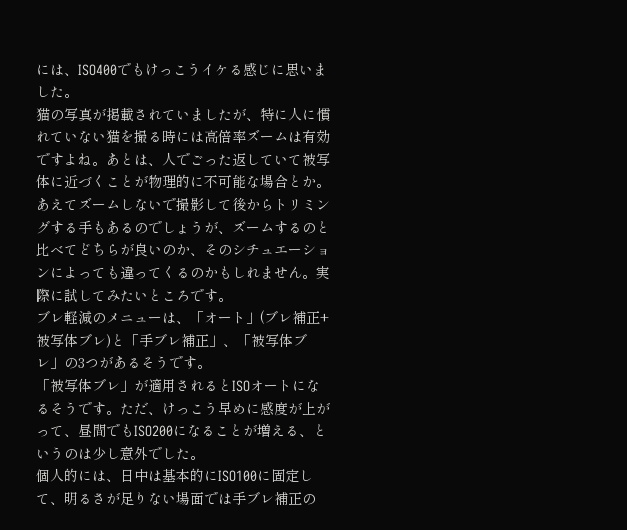には、ISO400でもけっこうイケる感じに思いました。
猫の写真が掲載されていましたが、特に人に慣れていない猫を撮る時には高倍率ズームは有効ですよね。あとは、人でごった返していて被写体に近づくことが物理的に不可能な場合とか。
あえてズームしないで撮影して後からトリミングする手もあるのでしょうが、ズームするのと比べてどちらが良いのか、そのシチュエーションによっても違ってくるのかもしれません。実際に試してみたいところです。
ブレ軽減のメニューは、「オート」(ブレ補正+被写体ブレ)と「手ブレ補正」、「被写体ブレ」の3つがあるそうです。
「被写体ブレ」が適用されるとISOオートになるそうです。ただ、けっこう早めに感度が上がって、昼間でもISO200になることが増える、というのは少し意外でした。
個人的には、日中は基本的にISO100に固定して、明るさが足りない場面では手ブレ補正の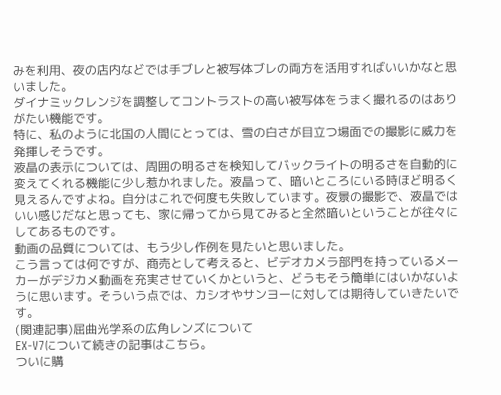みを利用、夜の店内などでは手ブレと被写体ブレの両方を活用すればいいかなと思いました。
ダイナミックレンジを調整してコントラストの高い被写体をうまく撮れるのはありがたい機能です。
特に、私のように北国の人間にとっては、雪の白さが目立つ場面での撮影に威力を発揮しそうです。
液晶の表示については、周囲の明るさを検知してバックライトの明るさを自動的に変えてくれる機能に少し惹かれました。液晶って、暗いところにいる時ほど明るく見えるんですよね。自分はこれで何度も失敗しています。夜景の撮影で、液晶ではいい感じだなと思っても、家に帰ってから見てみると全然暗いということが往々にしてあるものです。
動画の品質については、もう少し作例を見たいと思いました。
こう言っては何ですが、商売として考えると、ビデオカメラ部門を持っているメーカーがデジカメ動画を充実させていくかというと、どうもそう簡単にはいかないように思います。そういう点では、カシオやサンヨーに対しては期待していきたいです。
(関連記事)屈曲光学系の広角レンズについて
EX-V7について続きの記事はこちら。
ついに購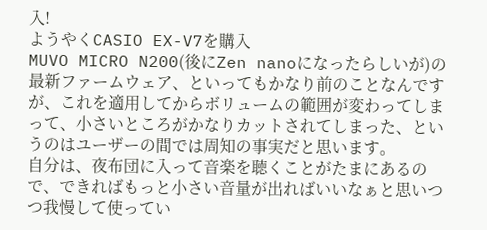入!
ようやくCASIO EX-V7を購入
MUVO MICRO N200(後にZen nanoになったらしいが)の最新ファームウェア、といってもかなり前のことなんですが、これを適用してからボリュームの範囲が変わってしまって、小さいところがかなりカットされてしまった、というのはユーザーの間では周知の事実だと思います。
自分は、夜布団に入って音楽を聴くことがたまにあるので、できればもっと小さい音量が出ればいいなぁと思いつつ我慢して使ってい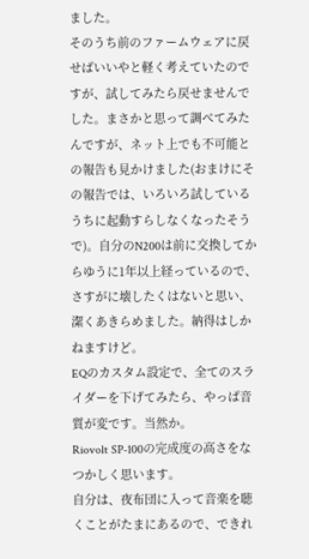ました。
そのうち前のファームウェアに戻せばいいやと軽く考えていたのですが、試してみたら戻せませんでした。まさかと思って調べてみたんですが、ネット上でも不可能との報告も見かけました(おまけにその報告では、いろいろ試しているうちに起動すらしなくなったそうで)。自分のN200は前に交換してからゆうに1年以上経っているので、さすがに壊したくはないと思い、潔くあきらめました。納得はしかねますけど。
EQのカスタム設定で、全てのスライダーを下げてみたら、やっぱ音質が変です。当然か。
Riovolt SP-100の完成度の高さをなつかしく思います。
自分は、夜布団に入って音楽を聴くことがたまにあるので、できれ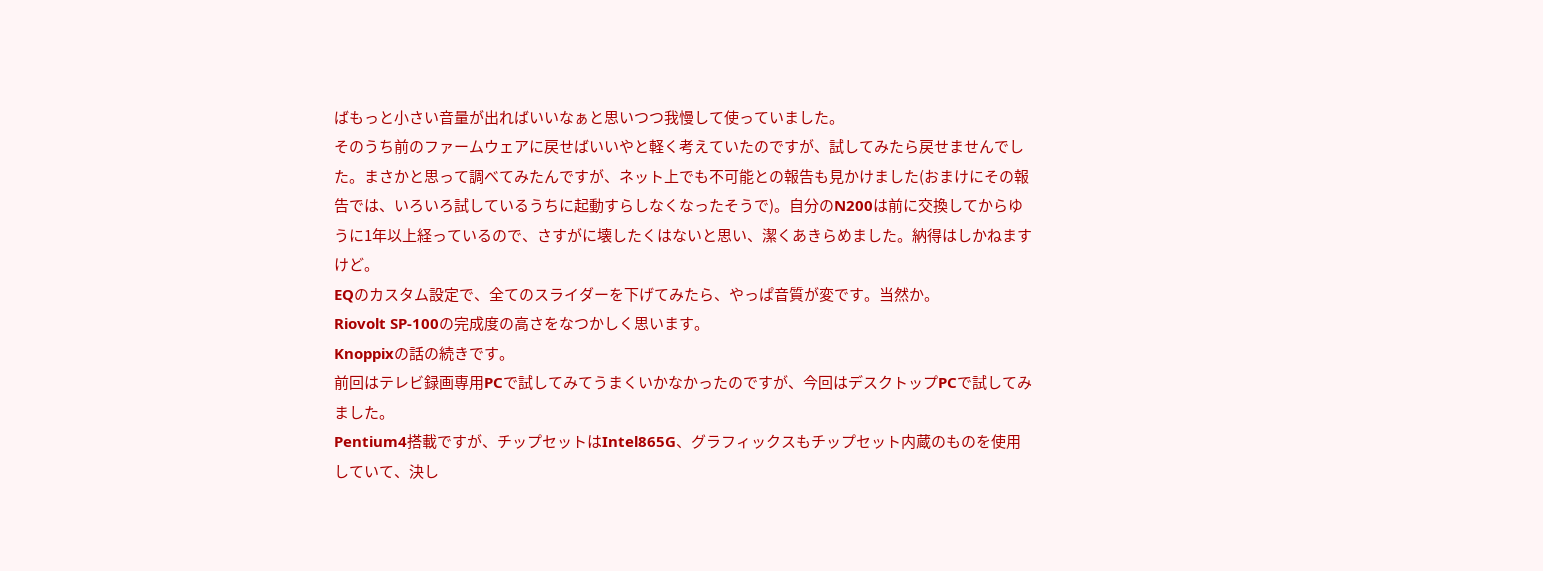ばもっと小さい音量が出ればいいなぁと思いつつ我慢して使っていました。
そのうち前のファームウェアに戻せばいいやと軽く考えていたのですが、試してみたら戻せませんでした。まさかと思って調べてみたんですが、ネット上でも不可能との報告も見かけました(おまけにその報告では、いろいろ試しているうちに起動すらしなくなったそうで)。自分のN200は前に交換してからゆうに1年以上経っているので、さすがに壊したくはないと思い、潔くあきらめました。納得はしかねますけど。
EQのカスタム設定で、全てのスライダーを下げてみたら、やっぱ音質が変です。当然か。
Riovolt SP-100の完成度の高さをなつかしく思います。
Knoppixの話の続きです。
前回はテレビ録画専用PCで試してみてうまくいかなかったのですが、今回はデスクトップPCで試してみました。
Pentium4搭載ですが、チップセットはIntel865G、グラフィックスもチップセット内蔵のものを使用していて、決し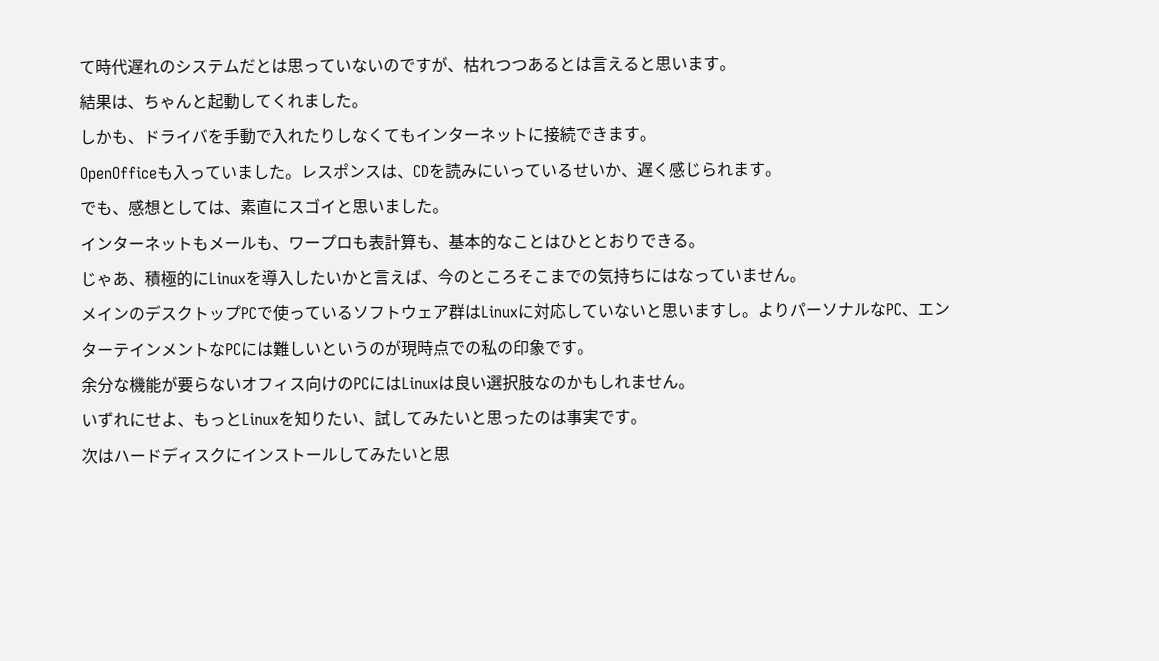て時代遅れのシステムだとは思っていないのですが、枯れつつあるとは言えると思います。
結果は、ちゃんと起動してくれました。
しかも、ドライバを手動で入れたりしなくてもインターネットに接続できます。
OpenOfficeも入っていました。レスポンスは、CDを読みにいっているせいか、遅く感じられます。
でも、感想としては、素直にスゴイと思いました。
インターネットもメールも、ワープロも表計算も、基本的なことはひととおりできる。
じゃあ、積極的にLinuxを導入したいかと言えば、今のところそこまでの気持ちにはなっていません。
メインのデスクトップPCで使っているソフトウェア群はLinuxに対応していないと思いますし。よりパーソナルなPC、エンターテインメントなPCには難しいというのが現時点での私の印象です。
余分な機能が要らないオフィス向けのPCにはLinuxは良い選択肢なのかもしれません。
いずれにせよ、もっとLinuxを知りたい、試してみたいと思ったのは事実です。
次はハードディスクにインストールしてみたいと思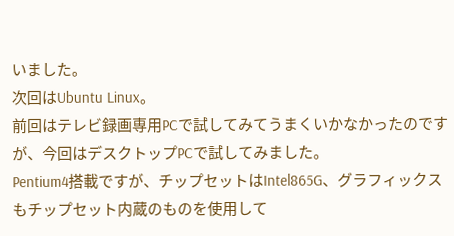いました。
次回はUbuntu Linux。
前回はテレビ録画専用PCで試してみてうまくいかなかったのですが、今回はデスクトップPCで試してみました。
Pentium4搭載ですが、チップセットはIntel865G、グラフィックスもチップセット内蔵のものを使用して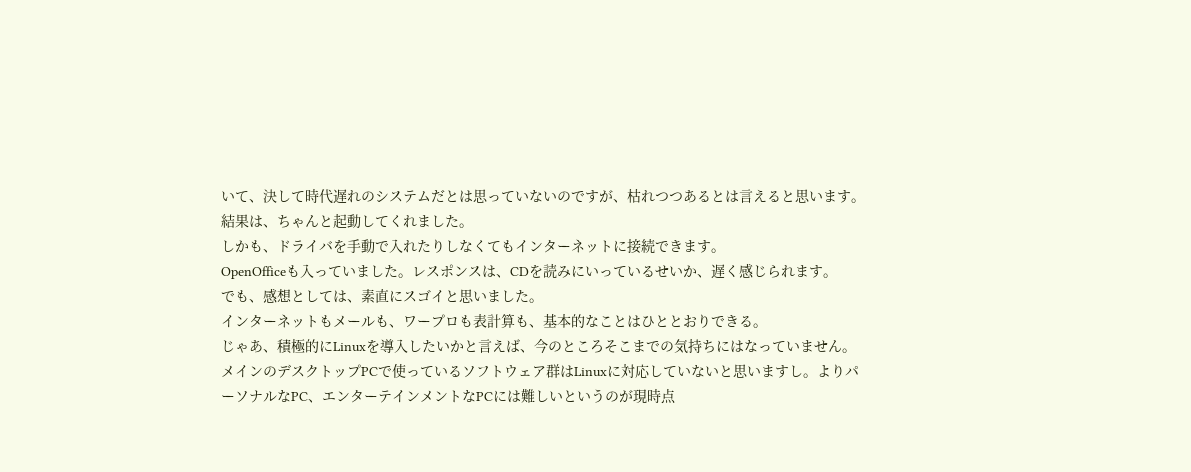いて、決して時代遅れのシステムだとは思っていないのですが、枯れつつあるとは言えると思います。
結果は、ちゃんと起動してくれました。
しかも、ドライバを手動で入れたりしなくてもインターネットに接続できます。
OpenOfficeも入っていました。レスポンスは、CDを読みにいっているせいか、遅く感じられます。
でも、感想としては、素直にスゴイと思いました。
インターネットもメールも、ワープロも表計算も、基本的なことはひととおりできる。
じゃあ、積極的にLinuxを導入したいかと言えば、今のところそこまでの気持ちにはなっていません。
メインのデスクトップPCで使っているソフトウェア群はLinuxに対応していないと思いますし。よりパーソナルなPC、エンターテインメントなPCには難しいというのが現時点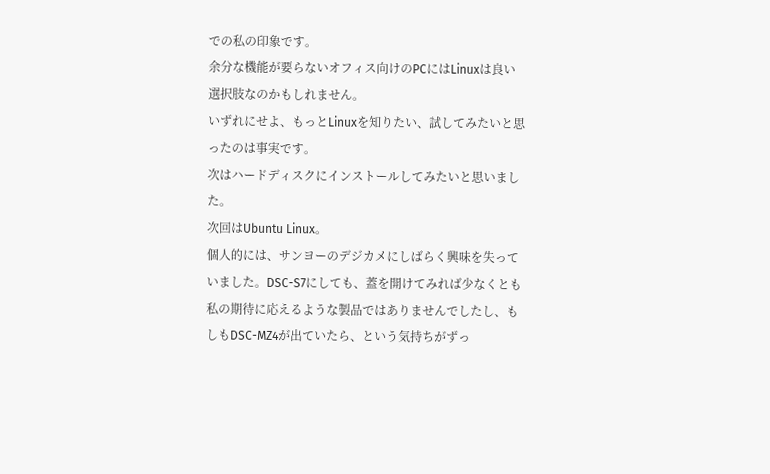での私の印象です。
余分な機能が要らないオフィス向けのPCにはLinuxは良い選択肢なのかもしれません。
いずれにせよ、もっとLinuxを知りたい、試してみたいと思ったのは事実です。
次はハードディスクにインストールしてみたいと思いました。
次回はUbuntu Linux。
個人的には、サンヨーのデジカメにしばらく興味を失っていました。DSC-S7にしても、蓋を開けてみれば少なくとも私の期待に応えるような製品ではありませんでしたし、もしもDSC-MZ4が出ていたら、という気持ちがずっ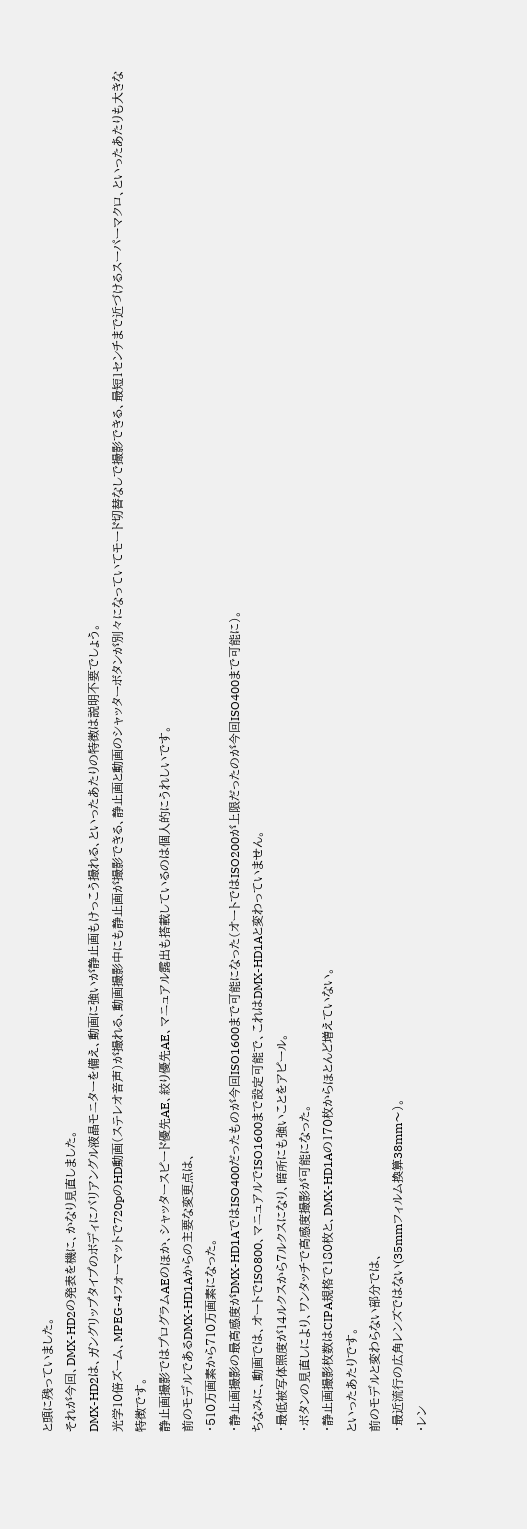と頭に残っていました。
それが今回、DMX-HD2の発表を機に、かなり見直しました。
DMX-HD2は、ガングリップタイプのボディにバリアングル液晶モニターを備え、動画に強いが静止画もけっこう撮れる、といったあたりの特徴は説明不要でしょう。
光学10倍ズーム、MPEG-4フォーマットで720pのHD動画(ステレオ音声)が撮れる、動画撮影中にも静止画が撮影できる、静止画と動画のシャッターボタンが別々になっていてモード切替なしで撮影できる、最短1センチまで近づけるスーパーマクロ、といったあたりも大きな特徴です。
静止画撮影ではプログラムAEのほか、シャッタースピード優先AE、絞り優先AE、マニュアル露出も搭載しているのは個人的にうれしいです。
前のモデルであるDMX-HD1Aからの主要な変更点は、
・510万画素から710万画素になった。
・静止画撮影の最高感度がDMX-HD1AではISO400だったものが今回ISO1600まで可能になった(オートではISO200が上限だったのが今回ISO400まで可能に)。
ちなみに、動画では、オートでISO800、マニュアルでISO1600まで設定可能で、これはDMX-HD1Aと変わっていません。
・最低被写体照度が14ルクスから7ルクスになり、暗所にも強いことをアピール。
・ボタンの見直しにより、ワンタッチで高感度撮影が可能になった。
・静止画撮影枚数はCIPA規格で180枚と、DMX-HD1Aの170枚からほとんど増えていない。
といったあたりです。
前のモデルと変わらない部分では、
・最近流行の広角レンズではない(35mmフィルム換算38mm〜)。
・レン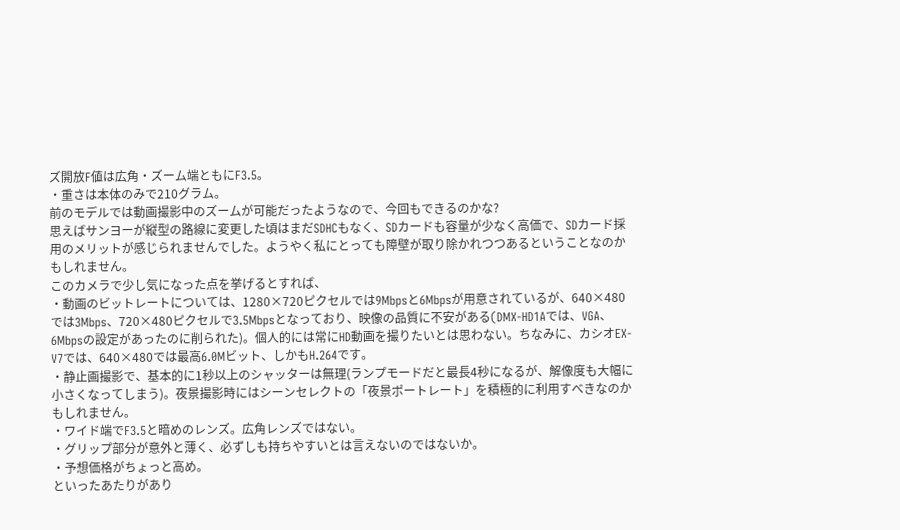ズ開放F値は広角・ズーム端ともにF3.5。
・重さは本体のみで210グラム。
前のモデルでは動画撮影中のズームが可能だったようなので、今回もできるのかな?
思えばサンヨーが縦型の路線に変更した頃はまだSDHCもなく、SDカードも容量が少なく高価で、SDカード採用のメリットが感じられませんでした。ようやく私にとっても障壁が取り除かれつつあるということなのかもしれません。
このカメラで少し気になった点を挙げるとすれば、
・動画のビットレートについては、1280×720ピクセルでは9Mbpsと6Mbpsが用意されているが、640×480では3Mbps、720×480ピクセルで3.5Mbpsとなっており、映像の品質に不安がある(DMX-HD1Aでは、VGA、6Mbpsの設定があったのに削られた)。個人的には常にHD動画を撮りたいとは思わない。ちなみに、カシオEX-V7では、640×480では最高6.0Mビット、しかもH.264です。
・静止画撮影で、基本的に1秒以上のシャッターは無理(ランプモードだと最長4秒になるが、解像度も大幅に小さくなってしまう)。夜景撮影時にはシーンセレクトの「夜景ポートレート」を積極的に利用すべきなのかもしれません。
・ワイド端でF3.5と暗めのレンズ。広角レンズではない。
・グリップ部分が意外と薄く、必ずしも持ちやすいとは言えないのではないか。
・予想価格がちょっと高め。
といったあたりがあり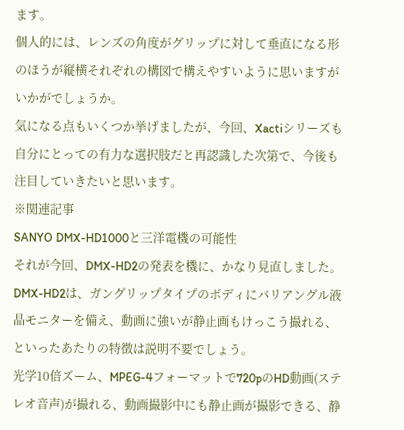ます。
個人的には、レンズの角度がグリップに対して垂直になる形のほうが縦横それぞれの構図で構えやすいように思いますがいかがでしょうか。
気になる点もいくつか挙げましたが、今回、Xactiシリーズも自分にとっての有力な選択肢だと再認識した次第で、今後も注目していきたいと思います。
※関連記事
SANYO DMX-HD1000と三洋電機の可能性
それが今回、DMX-HD2の発表を機に、かなり見直しました。
DMX-HD2は、ガングリップタイプのボディにバリアングル液晶モニターを備え、動画に強いが静止画もけっこう撮れる、といったあたりの特徴は説明不要でしょう。
光学10倍ズーム、MPEG-4フォーマットで720pのHD動画(ステレオ音声)が撮れる、動画撮影中にも静止画が撮影できる、静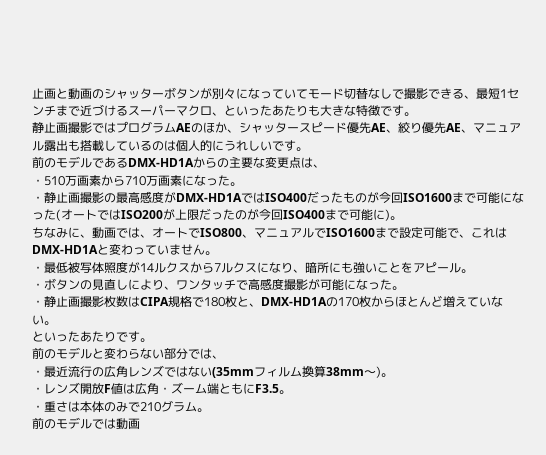止画と動画のシャッターボタンが別々になっていてモード切替なしで撮影できる、最短1センチまで近づけるスーパーマクロ、といったあたりも大きな特徴です。
静止画撮影ではプログラムAEのほか、シャッタースピード優先AE、絞り優先AE、マニュアル露出も搭載しているのは個人的にうれしいです。
前のモデルであるDMX-HD1Aからの主要な変更点は、
・510万画素から710万画素になった。
・静止画撮影の最高感度がDMX-HD1AではISO400だったものが今回ISO1600まで可能になった(オートではISO200が上限だったのが今回ISO400まで可能に)。
ちなみに、動画では、オートでISO800、マニュアルでISO1600まで設定可能で、これはDMX-HD1Aと変わっていません。
・最低被写体照度が14ルクスから7ルクスになり、暗所にも強いことをアピール。
・ボタンの見直しにより、ワンタッチで高感度撮影が可能になった。
・静止画撮影枚数はCIPA規格で180枚と、DMX-HD1Aの170枚からほとんど増えていない。
といったあたりです。
前のモデルと変わらない部分では、
・最近流行の広角レンズではない(35mmフィルム換算38mm〜)。
・レンズ開放F値は広角・ズーム端ともにF3.5。
・重さは本体のみで210グラム。
前のモデルでは動画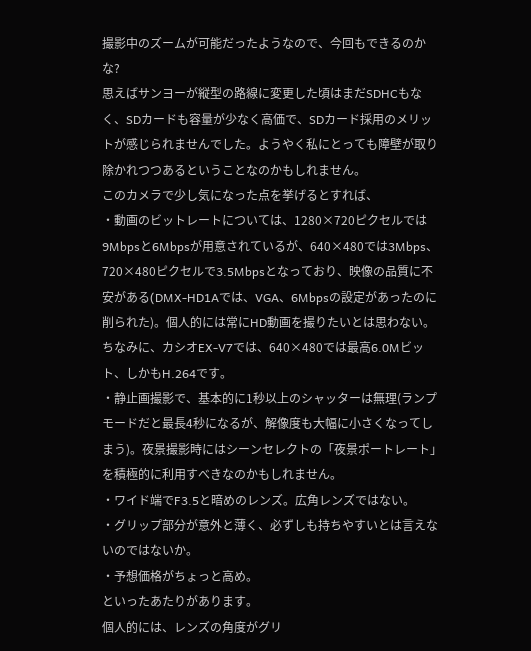撮影中のズームが可能だったようなので、今回もできるのかな?
思えばサンヨーが縦型の路線に変更した頃はまだSDHCもなく、SDカードも容量が少なく高価で、SDカード採用のメリットが感じられませんでした。ようやく私にとっても障壁が取り除かれつつあるということなのかもしれません。
このカメラで少し気になった点を挙げるとすれば、
・動画のビットレートについては、1280×720ピクセルでは9Mbpsと6Mbpsが用意されているが、640×480では3Mbps、720×480ピクセルで3.5Mbpsとなっており、映像の品質に不安がある(DMX-HD1Aでは、VGA、6Mbpsの設定があったのに削られた)。個人的には常にHD動画を撮りたいとは思わない。ちなみに、カシオEX-V7では、640×480では最高6.0Mビット、しかもH.264です。
・静止画撮影で、基本的に1秒以上のシャッターは無理(ランプモードだと最長4秒になるが、解像度も大幅に小さくなってしまう)。夜景撮影時にはシーンセレクトの「夜景ポートレート」を積極的に利用すべきなのかもしれません。
・ワイド端でF3.5と暗めのレンズ。広角レンズではない。
・グリップ部分が意外と薄く、必ずしも持ちやすいとは言えないのではないか。
・予想価格がちょっと高め。
といったあたりがあります。
個人的には、レンズの角度がグリ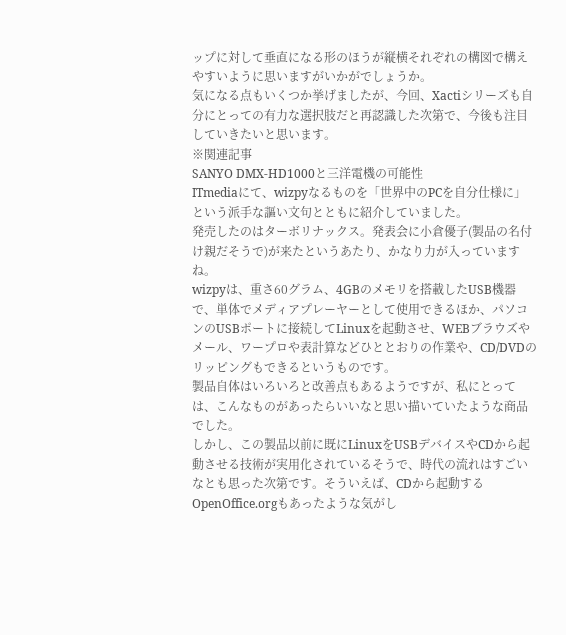ップに対して垂直になる形のほうが縦横それぞれの構図で構えやすいように思いますがいかがでしょうか。
気になる点もいくつか挙げましたが、今回、Xactiシリーズも自分にとっての有力な選択肢だと再認識した次第で、今後も注目していきたいと思います。
※関連記事
SANYO DMX-HD1000と三洋電機の可能性
ITmediaにて、wizpyなるものを「世界中のPCを自分仕様に」という派手な謳い文句とともに紹介していました。
発売したのはターボリナックス。発表会に小倉優子(製品の名付け親だそうで)が来たというあたり、かなり力が入っていますね。
wizpyは、重さ60グラム、4GBのメモリを搭載したUSB機器で、単体でメディアプレーヤーとして使用できるほか、パソコンのUSBポートに接続してLinuxを起動させ、WEBブラウズやメール、ワープロや表計算などひととおりの作業や、CD/DVDのリッピングもできるというものです。
製品自体はいろいろと改善点もあるようですが、私にとっては、こんなものがあったらいいなと思い描いていたような商品でした。
しかし、この製品以前に既にLinuxをUSBデバイスやCDから起動させる技術が実用化されているそうで、時代の流れはすごいなとも思った次第です。そういえば、CDから起動するOpenOffice.orgもあったような気がし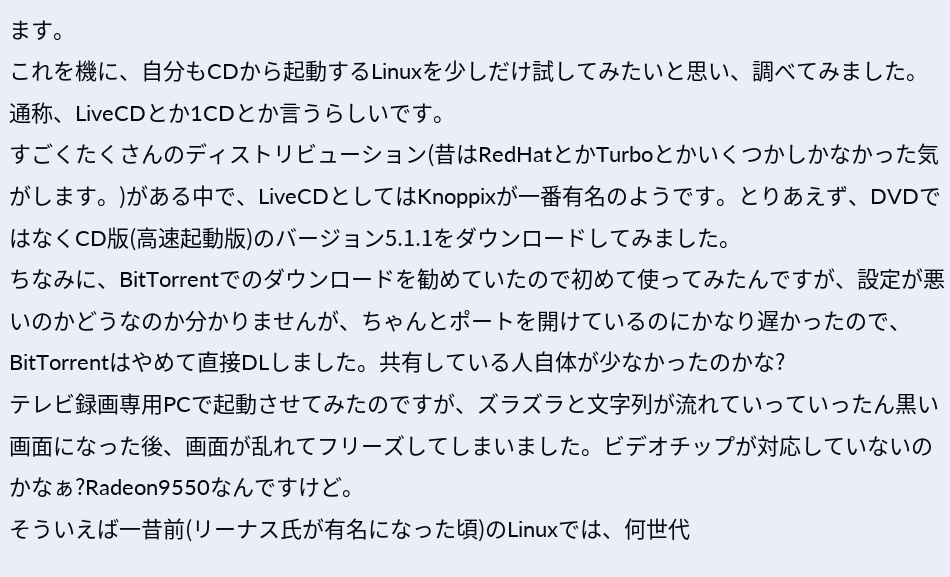ます。
これを機に、自分もCDから起動するLinuxを少しだけ試してみたいと思い、調べてみました。
通称、LiveCDとか1CDとか言うらしいです。
すごくたくさんのディストリビューション(昔はRedHatとかTurboとかいくつかしかなかった気がします。)がある中で、LiveCDとしてはKnoppixが一番有名のようです。とりあえず、DVDではなくCD版(高速起動版)のバージョン5.1.1をダウンロードしてみました。
ちなみに、BitTorrentでのダウンロードを勧めていたので初めて使ってみたんですが、設定が悪いのかどうなのか分かりませんが、ちゃんとポートを開けているのにかなり遅かったので、BitTorrentはやめて直接DLしました。共有している人自体が少なかったのかな?
テレビ録画専用PCで起動させてみたのですが、ズラズラと文字列が流れていっていったん黒い画面になった後、画面が乱れてフリーズしてしまいました。ビデオチップが対応していないのかなぁ?Radeon9550なんですけど。
そういえば一昔前(リーナス氏が有名になった頃)のLinuxでは、何世代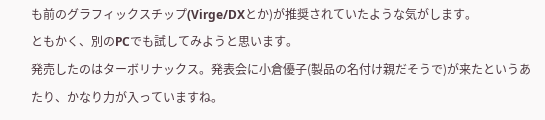も前のグラフィックスチップ(Virge/DXとか)が推奨されていたような気がします。
ともかく、別のPCでも試してみようと思います。
発売したのはターボリナックス。発表会に小倉優子(製品の名付け親だそうで)が来たというあたり、かなり力が入っていますね。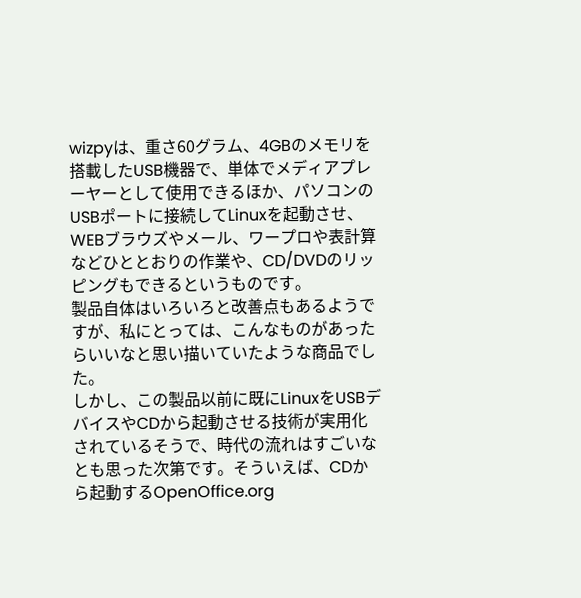wizpyは、重さ60グラム、4GBのメモリを搭載したUSB機器で、単体でメディアプレーヤーとして使用できるほか、パソコンのUSBポートに接続してLinuxを起動させ、WEBブラウズやメール、ワープロや表計算などひととおりの作業や、CD/DVDのリッピングもできるというものです。
製品自体はいろいろと改善点もあるようですが、私にとっては、こんなものがあったらいいなと思い描いていたような商品でした。
しかし、この製品以前に既にLinuxをUSBデバイスやCDから起動させる技術が実用化されているそうで、時代の流れはすごいなとも思った次第です。そういえば、CDから起動するOpenOffice.org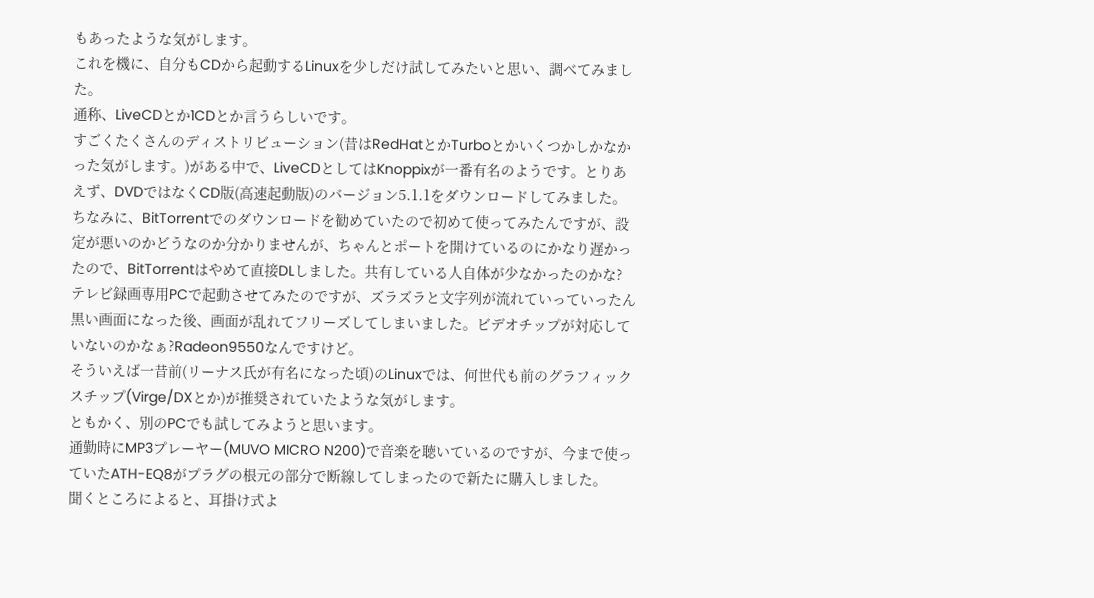もあったような気がします。
これを機に、自分もCDから起動するLinuxを少しだけ試してみたいと思い、調べてみました。
通称、LiveCDとか1CDとか言うらしいです。
すごくたくさんのディストリビューション(昔はRedHatとかTurboとかいくつかしかなかった気がします。)がある中で、LiveCDとしてはKnoppixが一番有名のようです。とりあえず、DVDではなくCD版(高速起動版)のバージョン5.1.1をダウンロードしてみました。
ちなみに、BitTorrentでのダウンロードを勧めていたので初めて使ってみたんですが、設定が悪いのかどうなのか分かりませんが、ちゃんとポートを開けているのにかなり遅かったので、BitTorrentはやめて直接DLしました。共有している人自体が少なかったのかな?
テレビ録画専用PCで起動させてみたのですが、ズラズラと文字列が流れていっていったん黒い画面になった後、画面が乱れてフリーズしてしまいました。ビデオチップが対応していないのかなぁ?Radeon9550なんですけど。
そういえば一昔前(リーナス氏が有名になった頃)のLinuxでは、何世代も前のグラフィックスチップ(Virge/DXとか)が推奨されていたような気がします。
ともかく、別のPCでも試してみようと思います。
通勤時にMP3プレーヤー(MUVO MICRO N200)で音楽を聴いているのですが、今まで使っていたATH-EQ8がプラグの根元の部分で断線してしまったので新たに購入しました。
聞くところによると、耳掛け式よ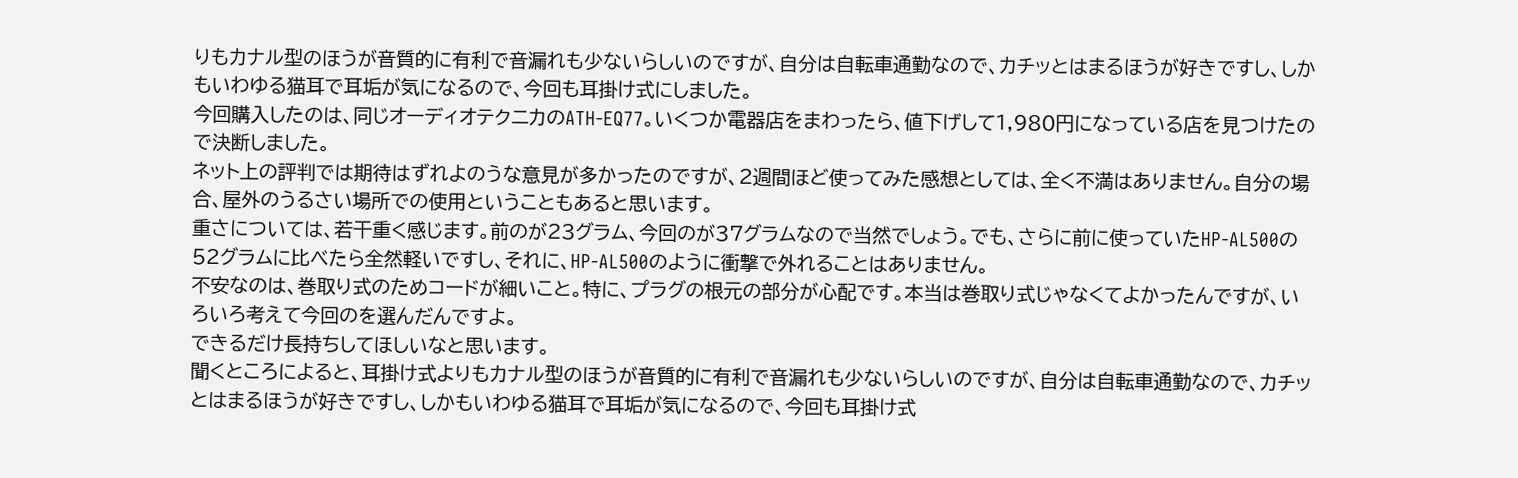りもカナル型のほうが音質的に有利で音漏れも少ないらしいのですが、自分は自転車通勤なので、カチッとはまるほうが好きですし、しかもいわゆる猫耳で耳垢が気になるので、今回も耳掛け式にしました。
今回購入したのは、同じオーディオテクニカのATH-EQ77。いくつか電器店をまわったら、値下げして1,980円になっている店を見つけたので決断しました。
ネット上の評判では期待はずれよのうな意見が多かったのですが、2週間ほど使ってみた感想としては、全く不満はありません。自分の場合、屋外のうるさい場所での使用ということもあると思います。
重さについては、若干重く感じます。前のが23グラム、今回のが37グラムなので当然でしょう。でも、さらに前に使っていたHP-AL500の52グラムに比べたら全然軽いですし、それに、HP-AL500のように衝撃で外れることはありません。
不安なのは、巻取り式のためコードが細いこと。特に、プラグの根元の部分が心配です。本当は巻取り式じゃなくてよかったんですが、いろいろ考えて今回のを選んだんですよ。
できるだけ長持ちしてほしいなと思います。
聞くところによると、耳掛け式よりもカナル型のほうが音質的に有利で音漏れも少ないらしいのですが、自分は自転車通勤なので、カチッとはまるほうが好きですし、しかもいわゆる猫耳で耳垢が気になるので、今回も耳掛け式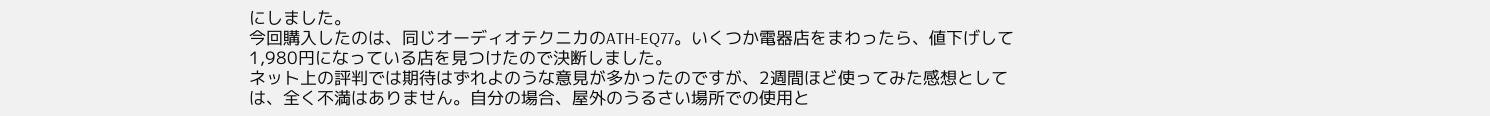にしました。
今回購入したのは、同じオーディオテクニカのATH-EQ77。いくつか電器店をまわったら、値下げして1,980円になっている店を見つけたので決断しました。
ネット上の評判では期待はずれよのうな意見が多かったのですが、2週間ほど使ってみた感想としては、全く不満はありません。自分の場合、屋外のうるさい場所での使用と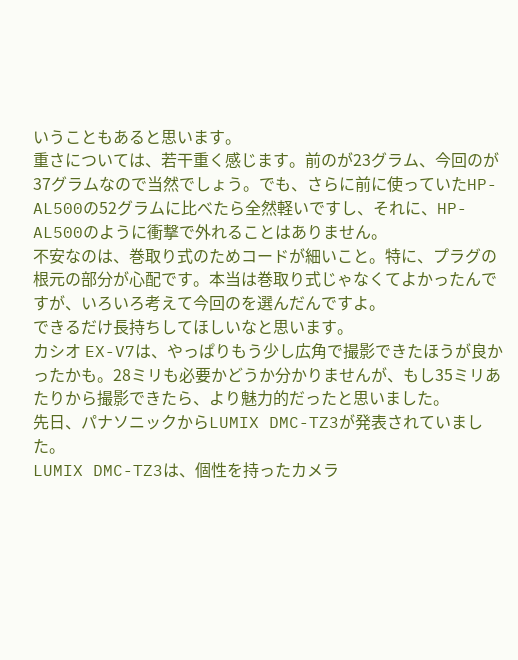いうこともあると思います。
重さについては、若干重く感じます。前のが23グラム、今回のが37グラムなので当然でしょう。でも、さらに前に使っていたHP-AL500の52グラムに比べたら全然軽いですし、それに、HP-AL500のように衝撃で外れることはありません。
不安なのは、巻取り式のためコードが細いこと。特に、プラグの根元の部分が心配です。本当は巻取り式じゃなくてよかったんですが、いろいろ考えて今回のを選んだんですよ。
できるだけ長持ちしてほしいなと思います。
カシオ EX-V7は、やっぱりもう少し広角で撮影できたほうが良かったかも。28ミリも必要かどうか分かりませんが、もし35ミリあたりから撮影できたら、より魅力的だったと思いました。
先日、パナソニックからLUMIX DMC-TZ3が発表されていました。
LUMIX DMC-TZ3は、個性を持ったカメラ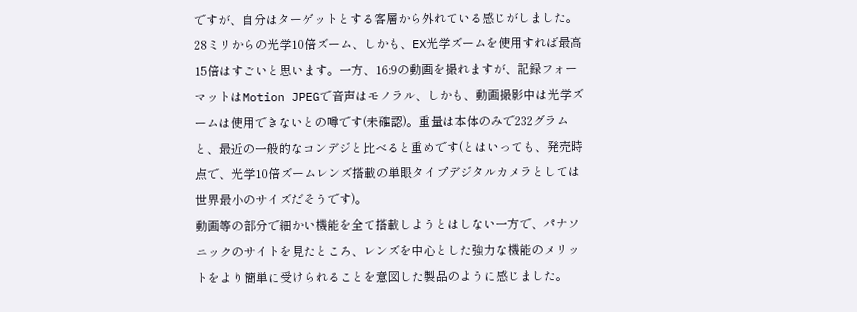ですが、自分はターゲットとする客層から外れている感じがしました。
28ミリからの光学10倍ズーム、しかも、EX光学ズームを使用すれば最高15倍はすごいと思います。一方、16:9の動画を撮れますが、記録フォーマットはMotion JPEGで音声はモノラル、しかも、動画撮影中は光学ズームは使用できないとの噂です(未確認)。重量は本体のみで232グラムと、最近の一般的なコンデジと比べると重めです(とはいっても、発売時点で、光学10倍ズームレンズ搭載の単眼タイプデジタルカメラとしては世界最小のサイズだそうです)。
動画等の部分で細かい機能を全て搭載しようとはしない一方で、パナソニックのサイトを見たところ、レンズを中心とした強力な機能のメリットをより簡単に受けられることを意図した製品のように感じました。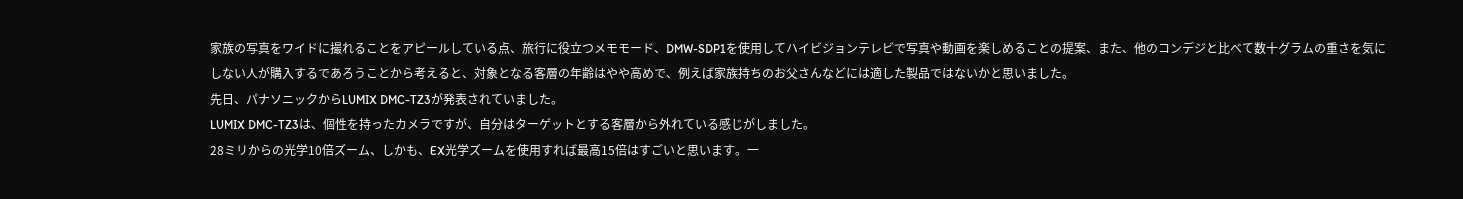家族の写真をワイドに撮れることをアピールしている点、旅行に役立つメモモード、DMW-SDP1を使用してハイビジョンテレビで写真や動画を楽しめることの提案、また、他のコンデジと比べて数十グラムの重さを気にしない人が購入するであろうことから考えると、対象となる客層の年齢はやや高めで、例えば家族持ちのお父さんなどには適した製品ではないかと思いました。
先日、パナソニックからLUMIX DMC-TZ3が発表されていました。
LUMIX DMC-TZ3は、個性を持ったカメラですが、自分はターゲットとする客層から外れている感じがしました。
28ミリからの光学10倍ズーム、しかも、EX光学ズームを使用すれば最高15倍はすごいと思います。一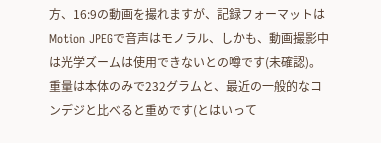方、16:9の動画を撮れますが、記録フォーマットはMotion JPEGで音声はモノラル、しかも、動画撮影中は光学ズームは使用できないとの噂です(未確認)。重量は本体のみで232グラムと、最近の一般的なコンデジと比べると重めです(とはいって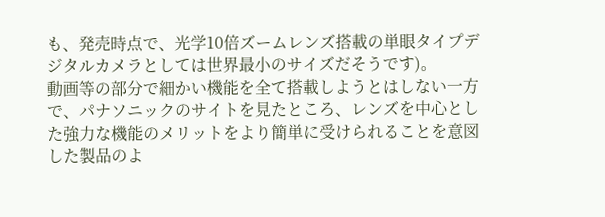も、発売時点で、光学10倍ズームレンズ搭載の単眼タイプデジタルカメラとしては世界最小のサイズだそうです)。
動画等の部分で細かい機能を全て搭載しようとはしない一方で、パナソニックのサイトを見たところ、レンズを中心とした強力な機能のメリットをより簡単に受けられることを意図した製品のよ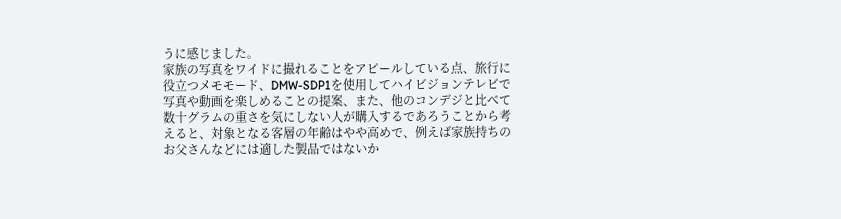うに感じました。
家族の写真をワイドに撮れることをアピールしている点、旅行に役立つメモモード、DMW-SDP1を使用してハイビジョンテレビで写真や動画を楽しめることの提案、また、他のコンデジと比べて数十グラムの重さを気にしない人が購入するであろうことから考えると、対象となる客層の年齢はやや高めで、例えば家族持ちのお父さんなどには適した製品ではないか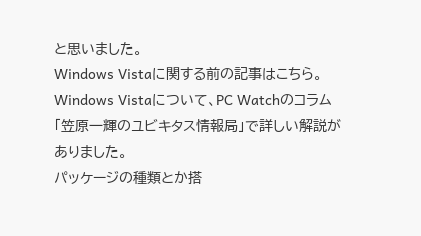と思いました。
Windows Vistaに関する前の記事はこちら。
Windows Vistaについて、PC Watchのコラム「笠原一輝のユビキタス情報局」で詳しい解説がありました。
パッケージの種類とか搭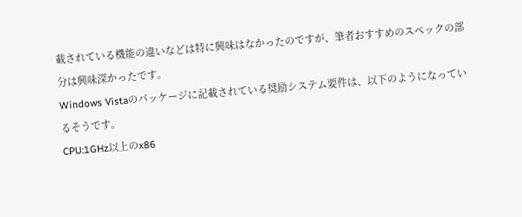載されている機能の違いなどは特に興味はなかったのですが、筆者おすすめのスペックの部分は興味深かったです。
Windows Vistaのパッケージに記載されている奨励システム要件は、以下のようになっているそうです。
CPU:1GHz以上のx86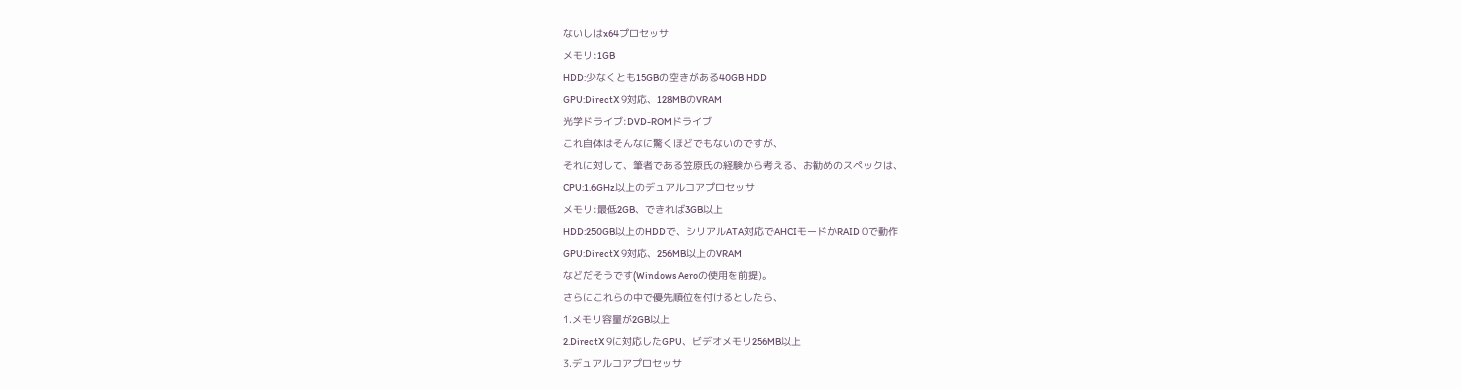ないしはx64プロセッサ
メモリ:1GB
HDD:少なくとも15GBの空きがある40GB HDD
GPU:DirectX 9対応、128MBのVRAM
光学ドライブ:DVD-ROMドライブ
これ自体はそんなに驚くほどでもないのですが、
それに対して、筆者である笠原氏の経験から考える、お勧めのスペックは、
CPU:1.6GHz以上のデュアルコアプロセッサ
メモリ:最低2GB、できれば3GB以上
HDD:250GB以上のHDDで、シリアルATA対応でAHCIモードかRAID 0で動作
GPU:DirectX 9対応、256MB以上のVRAM
などだそうです(Windows Aeroの使用を前提)。
さらにこれらの中で優先順位を付けるとしたら、
1.メモリ容量が2GB以上
2.DirectX 9に対応したGPU、ビデオメモリ256MB以上
3.デュアルコアプロセッサ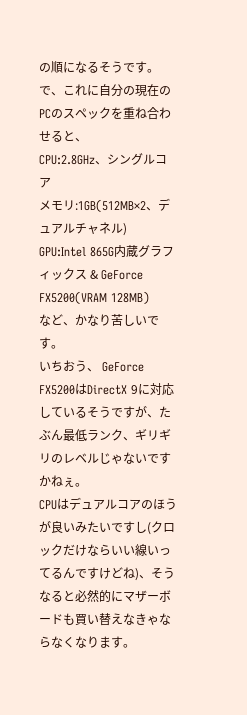の順になるそうです。
で、これに自分の現在のPCのスペックを重ね合わせると、
CPU:2.8GHz、シングルコア
メモリ:1GB(512MB×2、デュアルチャネル)
GPU:Intel 865G内蔵グラフィックス & GeForce FX5200(VRAM 128MB)
など、かなり苦しいです。
いちおう、 GeForce FX5200はDirectX 9に対応しているそうですが、たぶん最低ランク、ギリギリのレベルじゃないですかねぇ。
CPUはデュアルコアのほうが良いみたいですし(クロックだけならいい線いってるんですけどね)、そうなると必然的にマザーボードも買い替えなきゃならなくなります。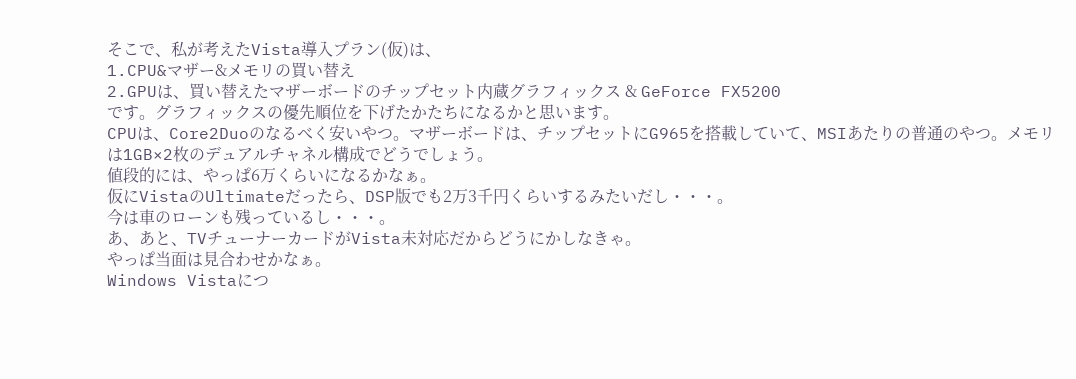そこで、私が考えたVista導入プラン(仮)は、
1.CPU&マザー&メモリの買い替え
2.GPUは、買い替えたマザーボードのチップセット内蔵グラフィックス & GeForce FX5200
です。グラフィックスの優先順位を下げたかたちになるかと思います。
CPUは、Core2Duoのなるべく安いやつ。マザーボードは、チップセットにG965を搭載していて、MSIあたりの普通のやつ。メモリは1GB×2枚のデュアルチャネル構成でどうでしょう。
値段的には、やっぱ6万くらいになるかなぁ。
仮にVistaのUltimateだったら、DSP版でも2万3千円くらいするみたいだし・・・。
今は車のローンも残っているし・・・。
あ、あと、TVチューナーカードがVista未対応だからどうにかしなきゃ。
やっぱ当面は見合わせかなぁ。
Windows Vistaにつ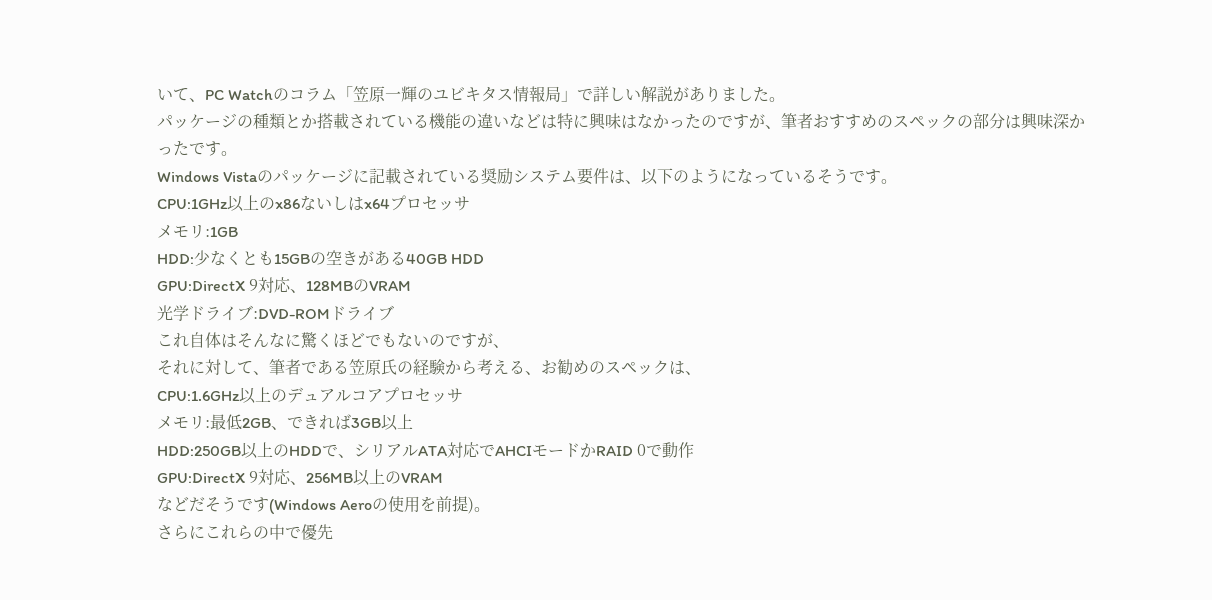いて、PC Watchのコラム「笠原一輝のユビキタス情報局」で詳しい解説がありました。
パッケージの種類とか搭載されている機能の違いなどは特に興味はなかったのですが、筆者おすすめのスペックの部分は興味深かったです。
Windows Vistaのパッケージに記載されている奨励システム要件は、以下のようになっているそうです。
CPU:1GHz以上のx86ないしはx64プロセッサ
メモリ:1GB
HDD:少なくとも15GBの空きがある40GB HDD
GPU:DirectX 9対応、128MBのVRAM
光学ドライブ:DVD-ROMドライブ
これ自体はそんなに驚くほどでもないのですが、
それに対して、筆者である笠原氏の経験から考える、お勧めのスペックは、
CPU:1.6GHz以上のデュアルコアプロセッサ
メモリ:最低2GB、できれば3GB以上
HDD:250GB以上のHDDで、シリアルATA対応でAHCIモードかRAID 0で動作
GPU:DirectX 9対応、256MB以上のVRAM
などだそうです(Windows Aeroの使用を前提)。
さらにこれらの中で優先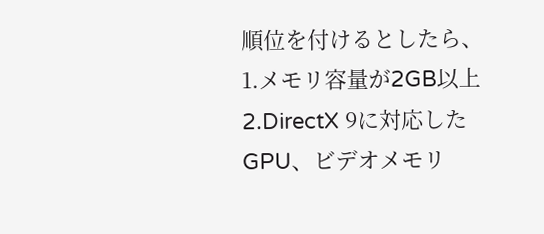順位を付けるとしたら、
1.メモリ容量が2GB以上
2.DirectX 9に対応したGPU、ビデオメモリ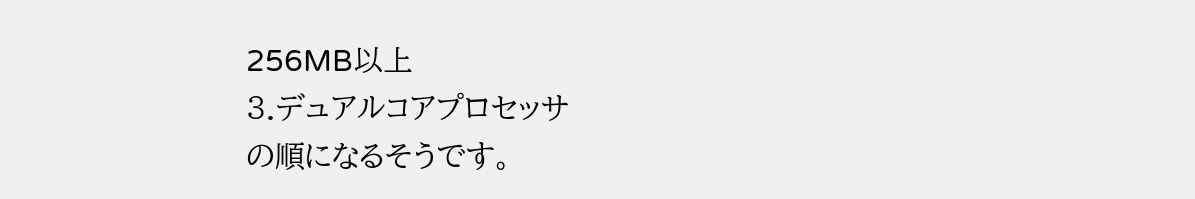256MB以上
3.デュアルコアプロセッサ
の順になるそうです。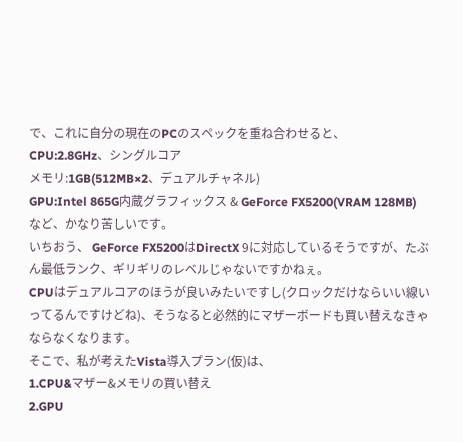で、これに自分の現在のPCのスペックを重ね合わせると、
CPU:2.8GHz、シングルコア
メモリ:1GB(512MB×2、デュアルチャネル)
GPU:Intel 865G内蔵グラフィックス & GeForce FX5200(VRAM 128MB)
など、かなり苦しいです。
いちおう、 GeForce FX5200はDirectX 9に対応しているそうですが、たぶん最低ランク、ギリギリのレベルじゃないですかねぇ。
CPUはデュアルコアのほうが良いみたいですし(クロックだけならいい線いってるんですけどね)、そうなると必然的にマザーボードも買い替えなきゃならなくなります。
そこで、私が考えたVista導入プラン(仮)は、
1.CPU&マザー&メモリの買い替え
2.GPU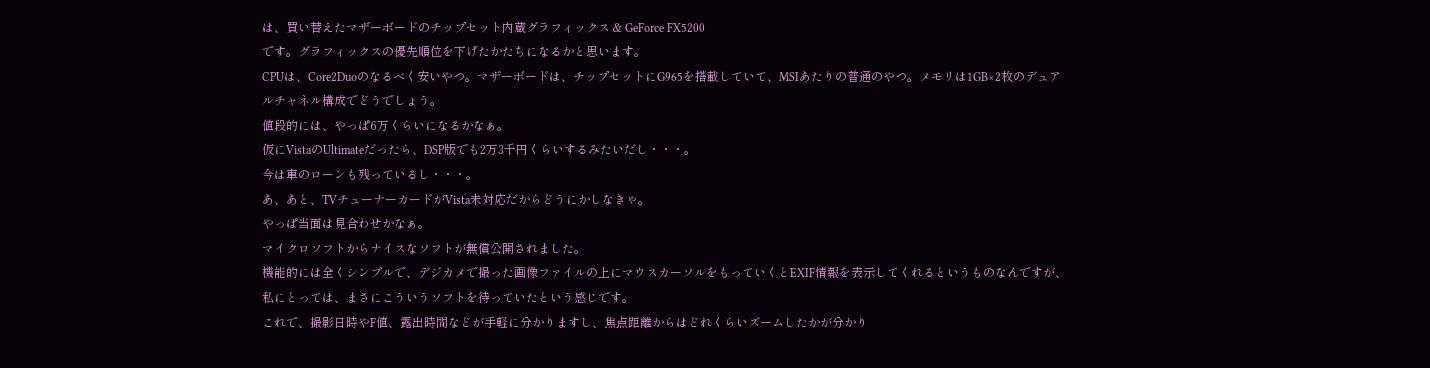は、買い替えたマザーボードのチップセット内蔵グラフィックス & GeForce FX5200
です。グラフィックスの優先順位を下げたかたちになるかと思います。
CPUは、Core2Duoのなるべく安いやつ。マザーボードは、チップセットにG965を搭載していて、MSIあたりの普通のやつ。メモリは1GB×2枚のデュアルチャネル構成でどうでしょう。
値段的には、やっぱ6万くらいになるかなぁ。
仮にVistaのUltimateだったら、DSP版でも2万3千円くらいするみたいだし・・・。
今は車のローンも残っているし・・・。
あ、あと、TVチューナーカードがVista未対応だからどうにかしなきゃ。
やっぱ当面は見合わせかなぁ。
マイクロソフトからナイスなソフトが無償公開されました。
機能的には全くシンプルで、デジカメで撮った画像ファイルの上にマウスカーソルをもっていくとEXIF情報を表示してくれるというものなんですが、私にとっては、まさにこういうソフトを待っていたという感じです。
これで、撮影日時やF値、露出時間などが手軽に分かりますし、焦点距離からはどれくらいズームしたかが分かり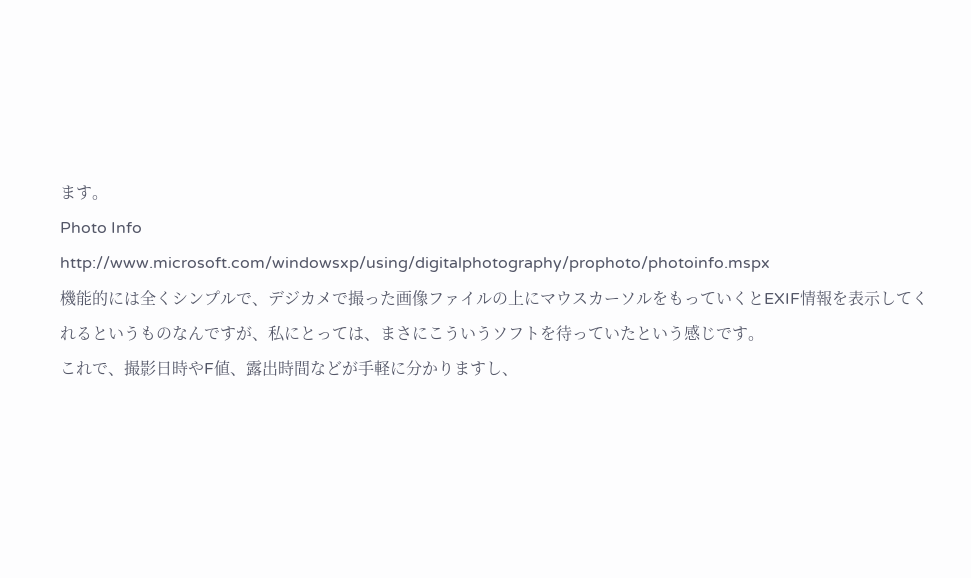ます。
Photo Info
http://www.microsoft.com/windowsxp/using/digitalphotography/prophoto/photoinfo.mspx
機能的には全くシンプルで、デジカメで撮った画像ファイルの上にマウスカーソルをもっていくとEXIF情報を表示してくれるというものなんですが、私にとっては、まさにこういうソフトを待っていたという感じです。
これで、撮影日時やF値、露出時間などが手軽に分かりますし、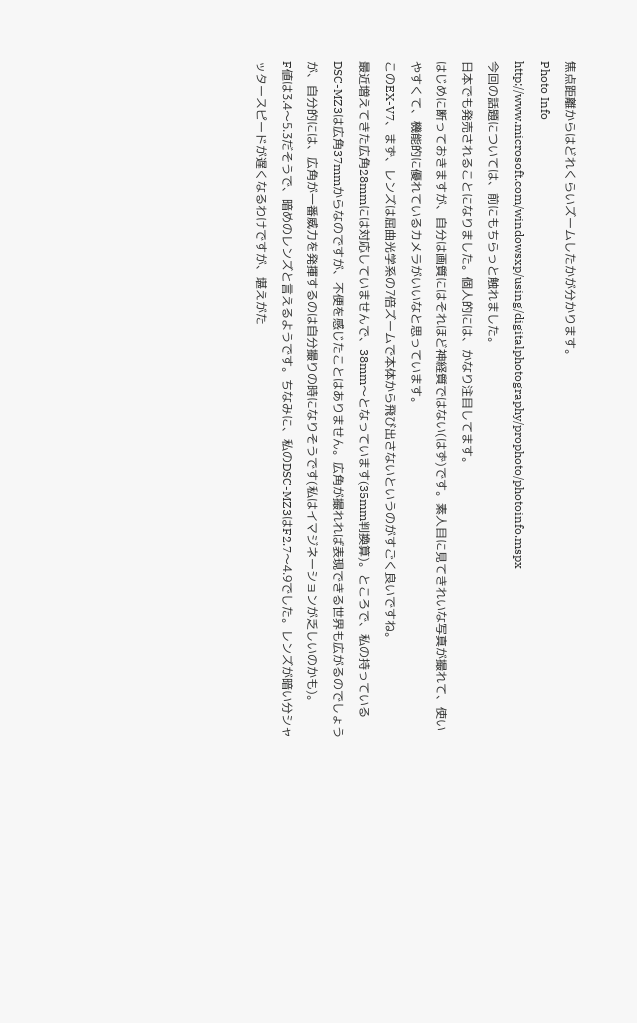焦点距離からはどれくらいズームしたかが分かります。
Photo Info
http://www.microsoft.com/windowsxp/using/digitalphotography/prophoto/photoinfo.mspx
今回の話題については、前にもちらっと触れました。
日本でも発売されることになりました。個人的には、かなり注目してます。
はじめに断っておきますが、自分は画質にはそれほど神経質ではない(はず)です。素人目に見てきれいな写真が撮れて、使いやすくて、機能的に優れているカメラがいいなと思っています。
このEX-V7、まず、レンズは屈曲光学系の7倍ズームで本体から飛び出さないというのがすごく良いですね。
最近増えてきた広角28mmには対応していませんで、38mm〜となっています(35mm判換算)。ところで、私の持っているDSC-MZ3は広角37mmからなのですが、不便を感じたことはありません。広角が撮れれば表現できる世界も広がるのでしょうが、自分的には、広角が一番威力を発揮するのは自分撮りの時になりそうです(私はイマジネーションが乏しいのかも)。
F値は3.4〜5.3だそうで、暗めのレンズと言えるようです。ちなみに、私のDSC-MZ3はF2.7〜4.9でした。レンズが暗い分シャッタースピードが遅くなるわけですが、堪えがた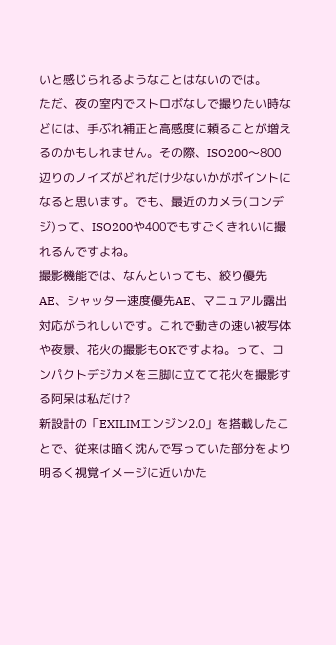いと感じられるようなことはないのでは。
ただ、夜の室内でストロボなしで撮りたい時などには、手ぶれ補正と高感度に頼ることが増えるのかもしれません。その際、ISO200〜800辺りのノイズがどれだけ少ないかがポイントになると思います。でも、最近のカメラ(コンデジ)って、ISO200や400でもすごくきれいに撮れるんですよね。
撮影機能では、なんといっても、絞り優先AE、シャッター速度優先AE、マニュアル露出対応がうれしいです。これで動きの速い被写体や夜景、花火の撮影もOKですよね。って、コンパクトデジカメを三脚に立てて花火を撮影する阿呆は私だけ?
新設計の「EXILIMエンジン2.0」を搭載したことで、従来は暗く沈んで写っていた部分をより明るく視覚イメージに近いかた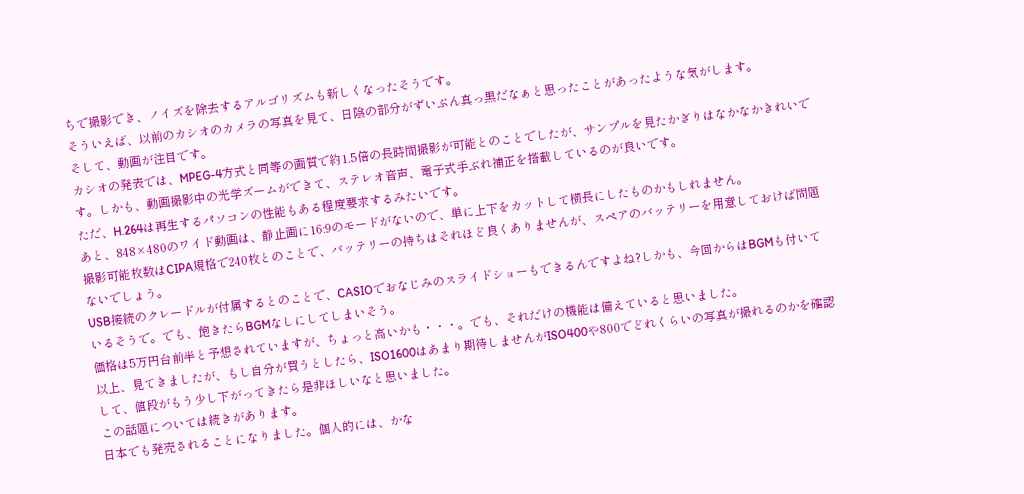ちで撮影でき、ノイズを除去するアルゴリズムも新しくなったそうです。
そういえば、以前のカシオのカメラの写真を見て、日陰の部分がずいぶん真っ黒だなぁと思ったことがあったような気がします。
そして、動画が注目です。
カシオの発表では、MPEG-4方式と同等の画質で約1.5倍の長時間撮影が可能とのことでしたが、サンプルを見たかぎりはなかなかきれいです。しかも、動画撮影中の光学ズームができて、ステレオ音声、電子式手ぶれ補正を搭載しているのが良いです。
ただ、H.264は再生するパソコンの性能もある程度要求するみたいです。
あと、848×480のワイド動画は、静止画に16:9のモードがないので、単に上下をカットして横長にしたものかもしれません。
撮影可能枚数はCIPA規格で240枚とのことで、バッテリーの持ちはそれほど良くありませんが、スペアのバッテリーを用意しておけば問題ないでしょう。
USB接続のクレードルが付属するとのことで、CASIOでおなじみのスライドショーもできるんですよね?しかも、今回からはBGMも付いているそうで。でも、飽きたらBGMなしにしてしまいそう。
価格は5万円台前半と予想されていますが、ちょっと高いかも・・・。でも、それだけの機能は備えていると思いました。
以上、見てきましたが、もし自分が買うとしたら、ISO1600はあまり期待しませんがISO400や800でどれくらいの写真が撮れるのかを確認して、値段がもう少し下がってきたら是非ほしいなと思いました。
この話題については続きがあります。
日本でも発売されることになりました。個人的には、かな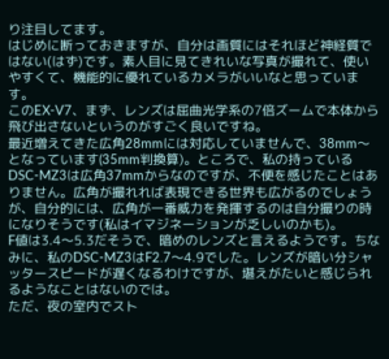り注目してます。
はじめに断っておきますが、自分は画質にはそれほど神経質ではない(はず)です。素人目に見てきれいな写真が撮れて、使いやすくて、機能的に優れているカメラがいいなと思っています。
このEX-V7、まず、レンズは屈曲光学系の7倍ズームで本体から飛び出さないというのがすごく良いですね。
最近増えてきた広角28mmには対応していませんで、38mm〜となっています(35mm判換算)。ところで、私の持っているDSC-MZ3は広角37mmからなのですが、不便を感じたことはありません。広角が撮れれば表現できる世界も広がるのでしょうが、自分的には、広角が一番威力を発揮するのは自分撮りの時になりそうです(私はイマジネーションが乏しいのかも)。
F値は3.4〜5.3だそうで、暗めのレンズと言えるようです。ちなみに、私のDSC-MZ3はF2.7〜4.9でした。レンズが暗い分シャッタースピードが遅くなるわけですが、堪えがたいと感じられるようなことはないのでは。
ただ、夜の室内でスト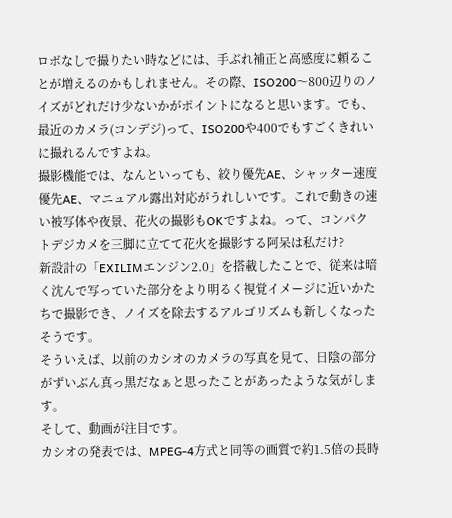ロボなしで撮りたい時などには、手ぶれ補正と高感度に頼ることが増えるのかもしれません。その際、ISO200〜800辺りのノイズがどれだけ少ないかがポイントになると思います。でも、最近のカメラ(コンデジ)って、ISO200や400でもすごくきれいに撮れるんですよね。
撮影機能では、なんといっても、絞り優先AE、シャッター速度優先AE、マニュアル露出対応がうれしいです。これで動きの速い被写体や夜景、花火の撮影もOKですよね。って、コンパクトデジカメを三脚に立てて花火を撮影する阿呆は私だけ?
新設計の「EXILIMエンジン2.0」を搭載したことで、従来は暗く沈んで写っていた部分をより明るく視覚イメージに近いかたちで撮影でき、ノイズを除去するアルゴリズムも新しくなったそうです。
そういえば、以前のカシオのカメラの写真を見て、日陰の部分がずいぶん真っ黒だなぁと思ったことがあったような気がします。
そして、動画が注目です。
カシオの発表では、MPEG-4方式と同等の画質で約1.5倍の長時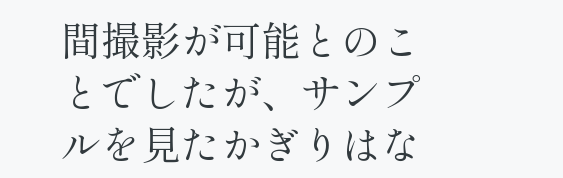間撮影が可能とのことでしたが、サンプルを見たかぎりはな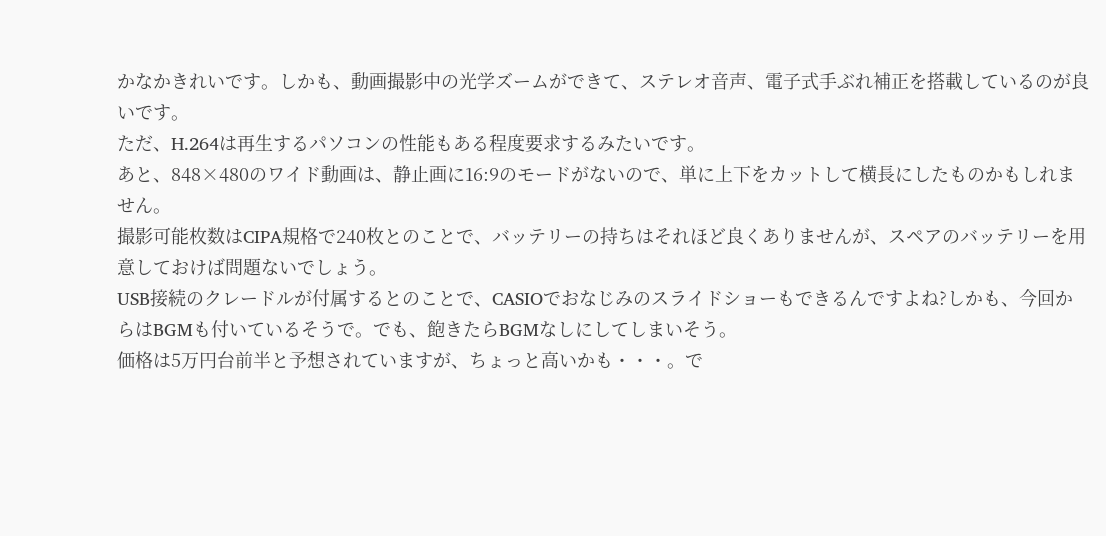かなかきれいです。しかも、動画撮影中の光学ズームができて、ステレオ音声、電子式手ぶれ補正を搭載しているのが良いです。
ただ、H.264は再生するパソコンの性能もある程度要求するみたいです。
あと、848×480のワイド動画は、静止画に16:9のモードがないので、単に上下をカットして横長にしたものかもしれません。
撮影可能枚数はCIPA規格で240枚とのことで、バッテリーの持ちはそれほど良くありませんが、スペアのバッテリーを用意しておけば問題ないでしょう。
USB接続のクレードルが付属するとのことで、CASIOでおなじみのスライドショーもできるんですよね?しかも、今回からはBGMも付いているそうで。でも、飽きたらBGMなしにしてしまいそう。
価格は5万円台前半と予想されていますが、ちょっと高いかも・・・。で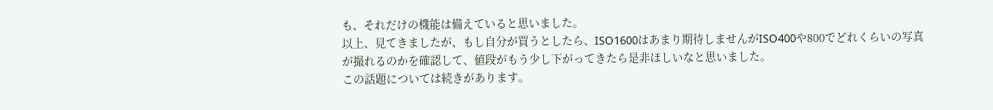も、それだけの機能は備えていると思いました。
以上、見てきましたが、もし自分が買うとしたら、ISO1600はあまり期待しませんがISO400や800でどれくらいの写真が撮れるのかを確認して、値段がもう少し下がってきたら是非ほしいなと思いました。
この話題については続きがあります。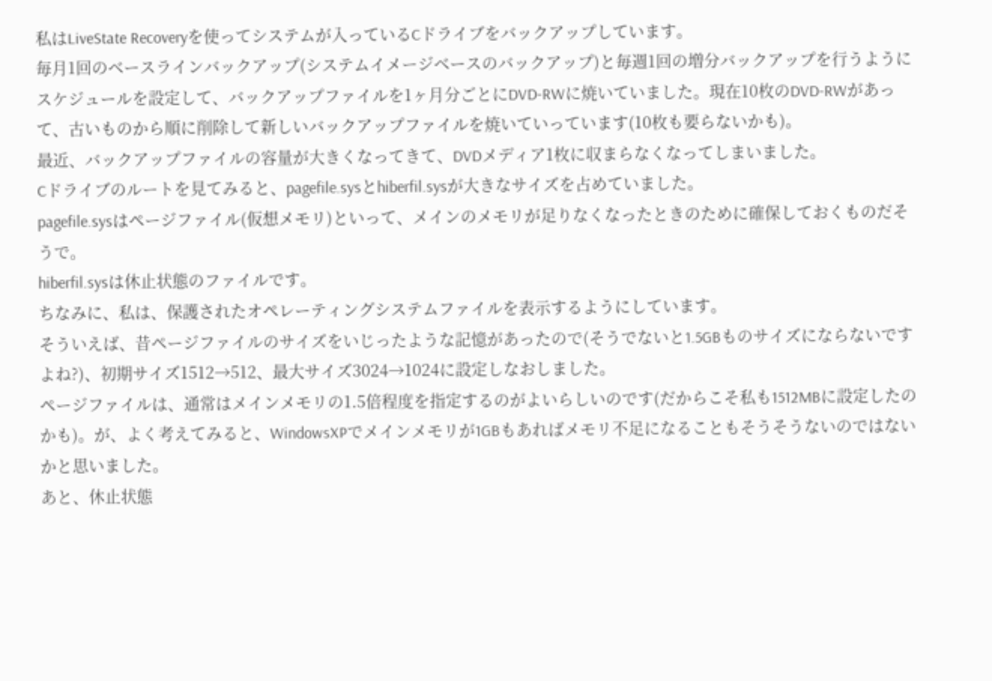私はLiveState Recoveryを使ってシステムが入っているCドライブをバックアップしています。
毎月1回のベースラインバックアップ(システムイメージベースのバックアップ)と毎週1回の増分バックアップを行うようにスケジュールを設定して、バックアップファイルを1ヶ月分ごとにDVD-RWに焼いていました。現在10枚のDVD-RWがあって、古いものから順に削除して新しいバックアップファイルを焼いていっています(10枚も要らないかも)。
最近、バックアップファイルの容量が大きくなってきて、DVDメディア1枚に収まらなくなってしまいました。
Cドライブのルートを見てみると、pagefile.sysとhiberfil.sysが大きなサイズを占めていました。
pagefile.sysはページファイル(仮想メモリ)といって、メインのメモリが足りなくなったときのために確保しておくものだそうで。
hiberfil.sysは休止状態のファイルです。
ちなみに、私は、保護されたオペレーティングシステムファイルを表示するようにしています。
そういえば、昔ページファイルのサイズをいじったような記憶があったので(そうでないと1.5GBものサイズにならないですよね?)、初期サイズ1512→512、最大サイズ3024→1024に設定しなおしました。
ページファイルは、通常はメインメモリの1.5倍程度を指定するのがよいらしいのです(だからこそ私も1512MBに設定したのかも)。が、よく考えてみると、WindowsXPでメインメモリが1GBもあればメモリ不足になることもそうそうないのではないかと思いました。
あと、休止状態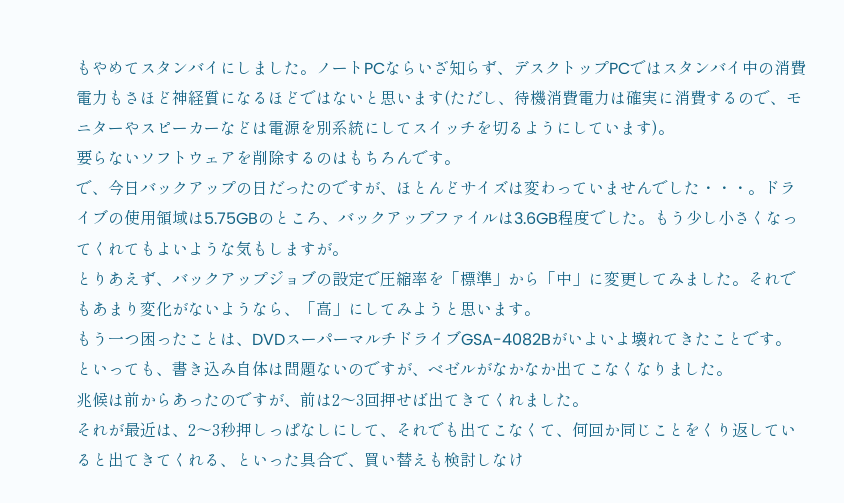もやめてスタンバイにしました。ノートPCならいざ知らず、デスクトップPCではスタンバイ中の消費電力もさほど神経質になるほどではないと思います(ただし、待機消費電力は確実に消費するので、モニターやスピーカーなどは電源を別系統にしてスイッチを切るようにしています)。
要らないソフトウェアを削除するのはもちろんです。
で、今日バックアップの日だったのですが、ほとんどサイズは変わっていませんでした・・・。ドライブの使用領域は5.75GBのところ、バックアップファイルは3.6GB程度でした。もう少し小さくなってくれてもよいような気もしますが。
とりあえず、バックアップジョブの設定で圧縮率を「標準」から「中」に変更してみました。それでもあまり変化がないようなら、「高」にしてみようと思います。
もう一つ困ったことは、DVDスーパーマルチドライブGSA-4082Bがいよいよ壊れてきたことです。
といっても、書き込み自体は問題ないのですが、ベゼルがなかなか出てこなくなりました。
兆候は前からあったのですが、前は2〜3回押せば出てきてくれました。
それが最近は、2〜3秒押しっぱなしにして、それでも出てこなくて、何回か同じことをくり返していると出てきてくれる、といった具合で、買い替えも検討しなけ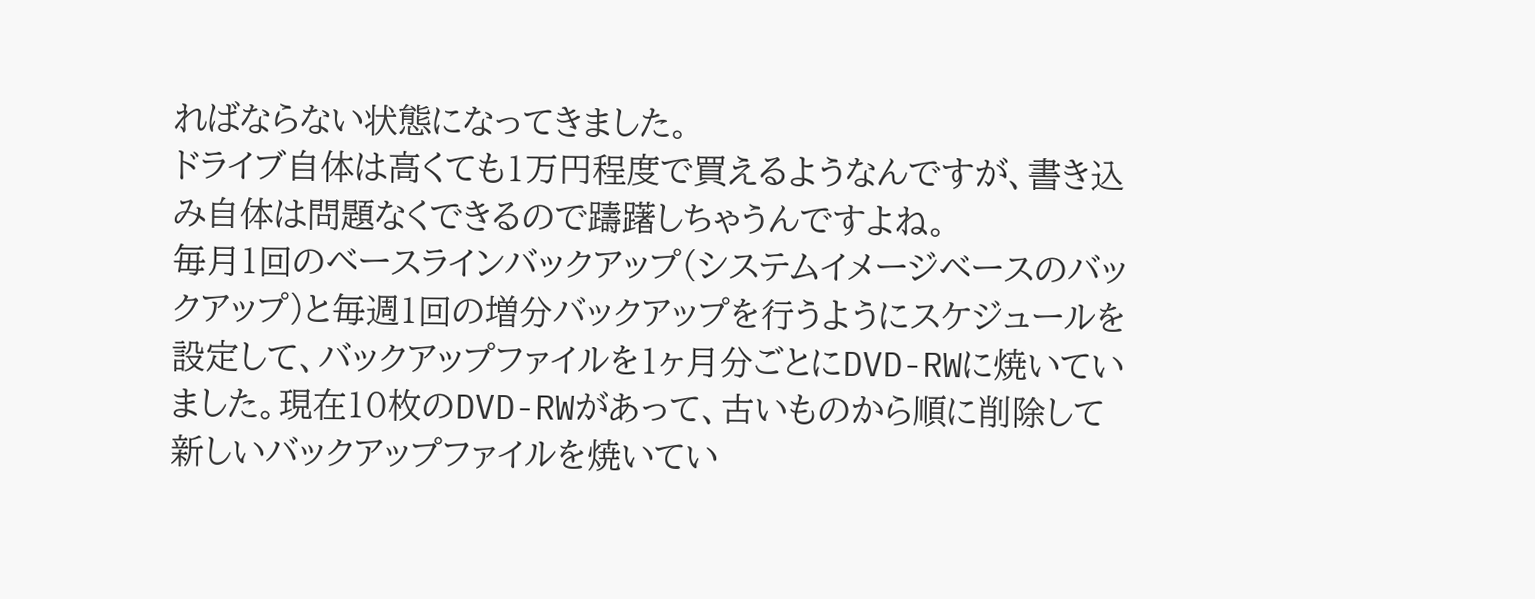ればならない状態になってきました。
ドライブ自体は高くても1万円程度で買えるようなんですが、書き込み自体は問題なくできるので躊躇しちゃうんですよね。
毎月1回のベースラインバックアップ(システムイメージベースのバックアップ)と毎週1回の増分バックアップを行うようにスケジュールを設定して、バックアップファイルを1ヶ月分ごとにDVD-RWに焼いていました。現在10枚のDVD-RWがあって、古いものから順に削除して新しいバックアップファイルを焼いてい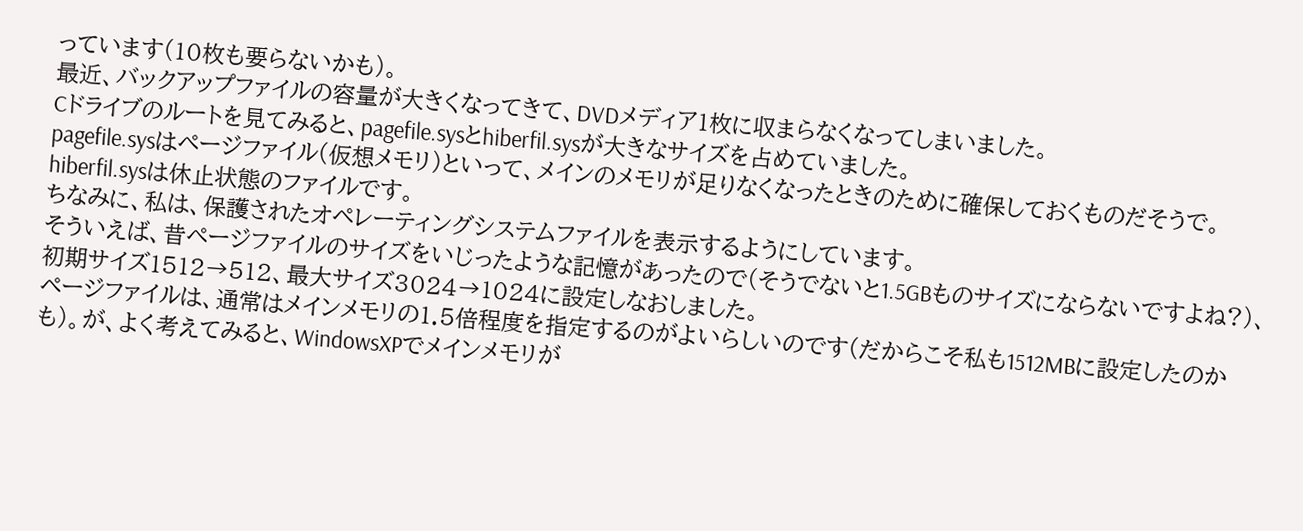っています(10枚も要らないかも)。
最近、バックアップファイルの容量が大きくなってきて、DVDメディア1枚に収まらなくなってしまいました。
Cドライブのルートを見てみると、pagefile.sysとhiberfil.sysが大きなサイズを占めていました。
pagefile.sysはページファイル(仮想メモリ)といって、メインのメモリが足りなくなったときのために確保しておくものだそうで。
hiberfil.sysは休止状態のファイルです。
ちなみに、私は、保護されたオペレーティングシステムファイルを表示するようにしています。
そういえば、昔ページファイルのサイズをいじったような記憶があったので(そうでないと1.5GBものサイズにならないですよね?)、初期サイズ1512→512、最大サイズ3024→1024に設定しなおしました。
ページファイルは、通常はメインメモリの1.5倍程度を指定するのがよいらしいのです(だからこそ私も1512MBに設定したのかも)。が、よく考えてみると、WindowsXPでメインメモリが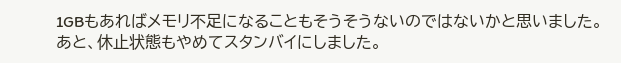1GBもあればメモリ不足になることもそうそうないのではないかと思いました。
あと、休止状態もやめてスタンバイにしました。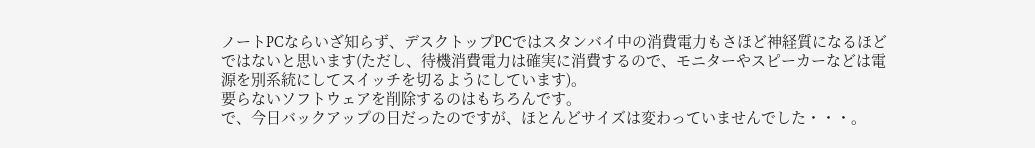ノートPCならいざ知らず、デスクトップPCではスタンバイ中の消費電力もさほど神経質になるほどではないと思います(ただし、待機消費電力は確実に消費するので、モニターやスピーカーなどは電源を別系統にしてスイッチを切るようにしています)。
要らないソフトウェアを削除するのはもちろんです。
で、今日バックアップの日だったのですが、ほとんどサイズは変わっていませんでした・・・。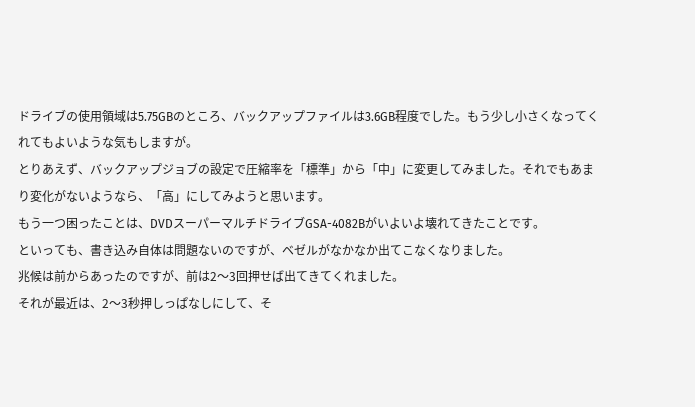ドライブの使用領域は5.75GBのところ、バックアップファイルは3.6GB程度でした。もう少し小さくなってくれてもよいような気もしますが。
とりあえず、バックアップジョブの設定で圧縮率を「標準」から「中」に変更してみました。それでもあまり変化がないようなら、「高」にしてみようと思います。
もう一つ困ったことは、DVDスーパーマルチドライブGSA-4082Bがいよいよ壊れてきたことです。
といっても、書き込み自体は問題ないのですが、ベゼルがなかなか出てこなくなりました。
兆候は前からあったのですが、前は2〜3回押せば出てきてくれました。
それが最近は、2〜3秒押しっぱなしにして、そ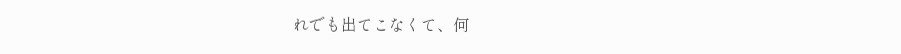れでも出てこなくて、何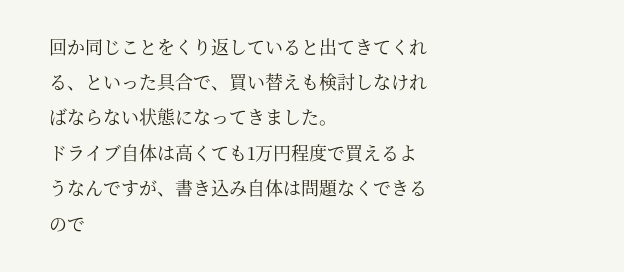回か同じことをくり返していると出てきてくれる、といった具合で、買い替えも検討しなければならない状態になってきました。
ドライブ自体は高くても1万円程度で買えるようなんですが、書き込み自体は問題なくできるので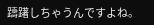躊躇しちゃうんですよね。